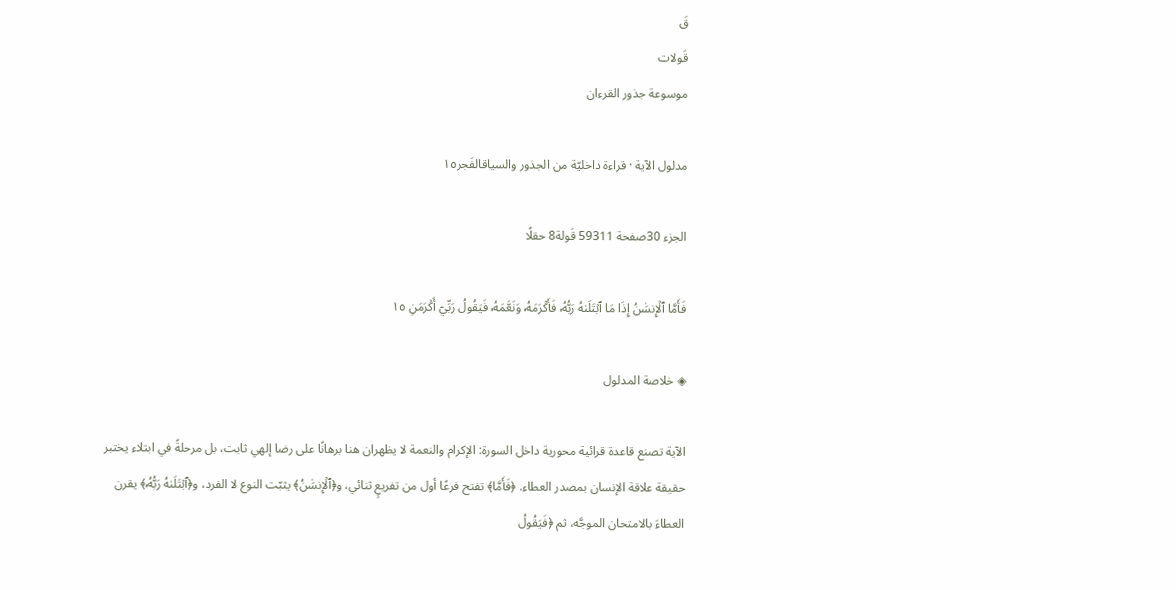قَ
قَولات
موسوعة جذور القرءان

مدلول الآية · قراءة داخليّة من الجذور والسياقالفَجر١٥

الجزء 30صفحة 59311 قَولة8 حقلًا

فَأَمَّا ٱلۡإِنسَٰنُ إِذَا مَا ٱبۡتَلَىٰهُ رَبُّهُۥ فَأَكۡرَمَهُۥ وَنَعَّمَهُۥ فَيَقُولُ رَبِّيٓ أَكۡرَمَنِ ١٥

◈ خلاصة المدلول

الآية تصنع قاعدة قرائية محورية داخل السورة: الإكرام والنعمة لا يظهران هنا برهانًا على رضا إلهي ثابت، بل مرحلةً في ابتلاء يختبر حقيقة علاقة الإنسان بمصدر العطاء. ﴿فَأَمَّا﴾ تفتح فرعًا أول من تفريعٍ ثنائي، و﴿ٱلۡإِنسَٰنُ﴾ يثبّت النوع لا الفرد، و﴿ٱبۡتَلَىٰهُ رَبُّهُۥ﴾ يقرن العطاءَ بالامتحان الموجَّه، ثم ﴿فَيَقُولُ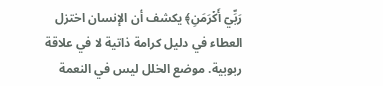رَبِّيٓ أَكۡرَمَنِ﴾ يكشف أن الإنسان اختزل العطاء في دليل كرامة ذاتية لا في علاقة ربوبية. موضع الخلل ليس في النعمة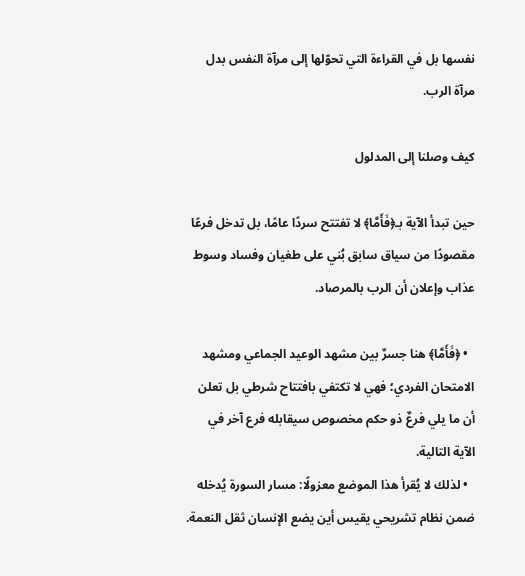نفسها بل في القراءة التي تحوّلها إلى مرآة النفس بدل مرآة الرب.

كيف وصلنا إلى المدلول

حين تبدأ الآية بـ﴿فَأَمَّا﴾ لا تفتتح سردًا عامًا، بل تدخل فرعًا مقصودًا من سياق سابق بُني على طغيان وفساد وسوط عذاب وإعلان أن الرب بالمرصاد.

  • ﴿فَأَمَّا﴾ هنا جسرٌ بين مشهد الوعيد الجماعي ومشهد الامتحان الفردي؛ فهي لا تكتفي بافتتاح شرطي بل تعلن أن ما يلي فرعٌ ذو حكم مخصوص سيقابله فرع آخر في الآية التالية.
  • لذلك لا يُقرأ هذا الموضع معزولًا: مسار السورة يُدخله ضمن نظام تشريحي يقيس أين يضع الإنسان ثقل النعمة.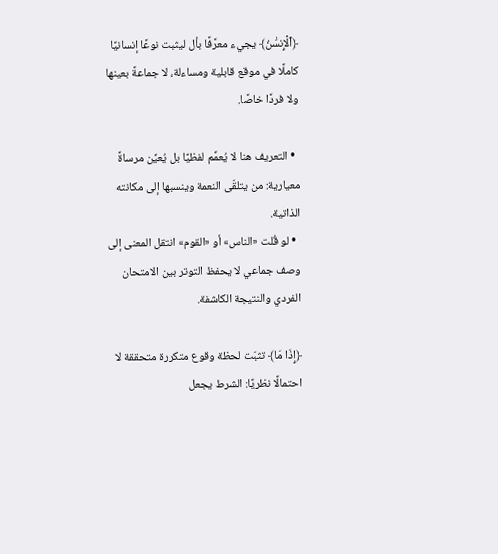﴿ٱلۡإِنسَٰنُ﴾ يجيء معرَّفًا بأل ليثبت نوعًا إنسانيًا كاملًا في موقع قابلية ومساءلة، لا جماعةً بعينها ولا فردًا خاصًا.

  • التعريف هنا لا يُعمِّم لفظيًا بل يُعيِّن مرساةً معيارية: من يتلقّى النعمة وينسبها إلى مكانته الذاتية.
  • لو قُلت «الناس» أو «القوم» انتقل المعنى إلى وصف جماعي لا يحفظ التوتر بين الامتحان الفردي والنتيجة الكاشفة.

﴿إِذَا مَا﴾ تثبّت لحظة وقوع متكررة متحققة لا احتمالًا نظريًا: الشرط يجعل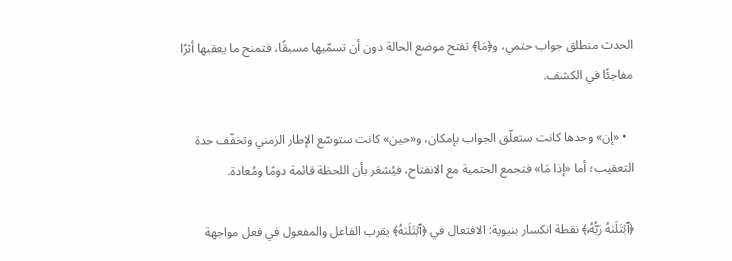الحدث منطلق جواب حتمي، و﴿مَا﴾ تفتح موضع الحالة دون أن تسمّيها مسبقًا، فتمنح ما يعقبها أثرًا مفاجئًا في الكشف.

  • «إن» وحدها كانت ستعلّق الجواب بإمكان، و«حين» كانت ستوسّع الإطار الزمني وتخفّف حدة التعقيب؛ أما «إذا مَا» فتجمع الحتمية مع الانفتاح، فيُشعَر بأن اللحظة قائمة دومًا ومُعادة.

﴿ٱبۡتَلَىٰهُ رَبُّهُۥ﴾ نقطة انكسار بنيوية: الافتعال في ﴿ٱبۡتَلَىٰهُ﴾ يقرب الفاعل والمفعول في فعل مواجهة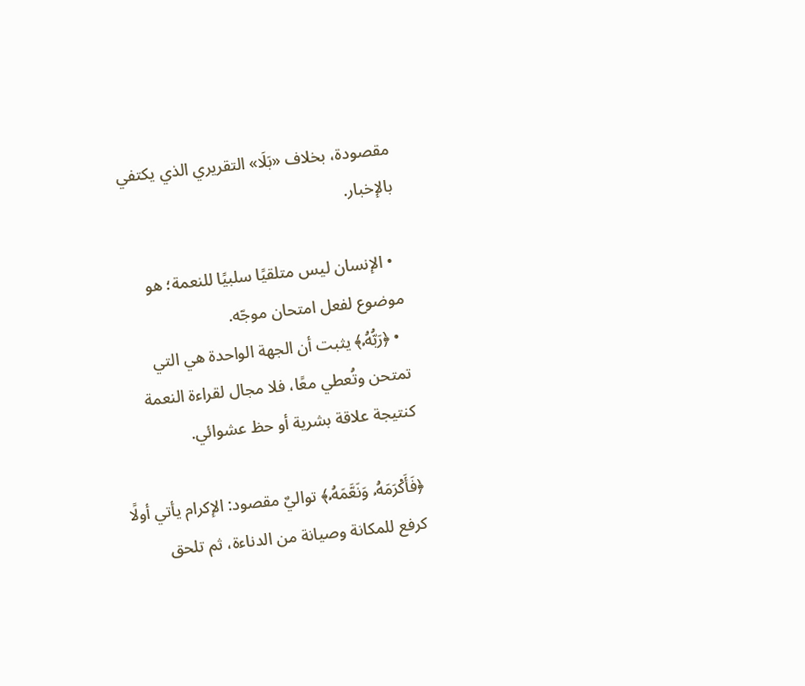مقصودة، بخلاف «بَلَا» التقريري الذي يكتفي بالإخبار.

  • الإنسان ليس متلقيًا سلبيًا للنعمة؛ هو موضوع لفعل امتحان موجّه.
  • ﴿رَبُّهُۥ﴾ يثبت أن الجهة الواحدة هي التي تمتحن وتُعطي معًا، فلا مجال لقراءة النعمة كنتيجة علاقة بشرية أو حظ عشوائي.

﴿فَأَكۡرَمَهُۥ وَنَعَّمَهُۥ﴾ تواليٌ مقصود: الإكرام يأتي أولًا كرفع للمكانة وصيانة من الدناءة، ثم تلحق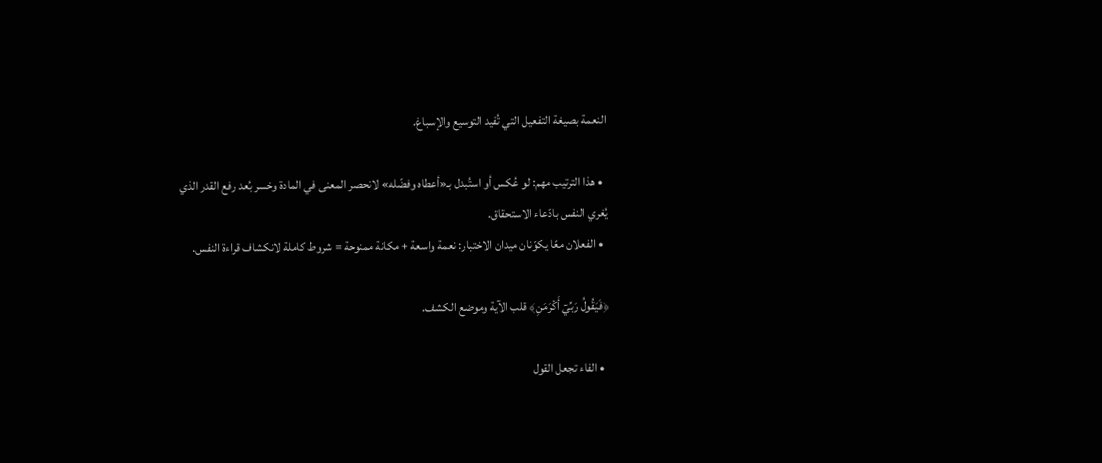النعمة بصيغة التفعيل التي تُفيد التوسيع والإسباغ.

  • هذا الترتيب مهم: لو عُكس أو استُبدل بـ«أعطاه وفضّله» لانحصر المعنى في المادة وخسر بُعد رفع القدر الذي يُغري النفس بادّعاء الاستحقاق.
  • الفعلان معًا يكوّنان ميدان الاختبار: نعمة واسعة + مكانة ممنوحة = شروط كاملة لانكشاف قراءة النفس.

﴿فَيَقُولُ رَبِّيٓ أَكۡرَمَنِ﴾ قلب الآية وموضع الكشف.

  • الفاء تجعل القول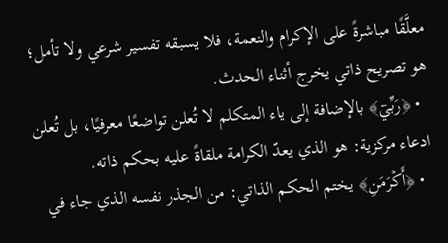معلَّقًا مباشرةً على الإكرام والنعمة، فلا يسبقه تفسير شرعي ولا تأمل؛ هو تصريح ذاتي يخرج أثناء الحدث.
  • ﴿رَبِّيٓ﴾ بالإضافة إلى ياء المتكلم لا تُعلن تواضعًا معرفيًا، بل تُعلن ادعاء مركزية: هو الذي يعدّ الكرامة ملقاةً عليه بحكم ذاته.
  • ﴿أَكۡرَمَنِ﴾ يختم الحكم الذاتي: من الجذر نفسه الذي جاء في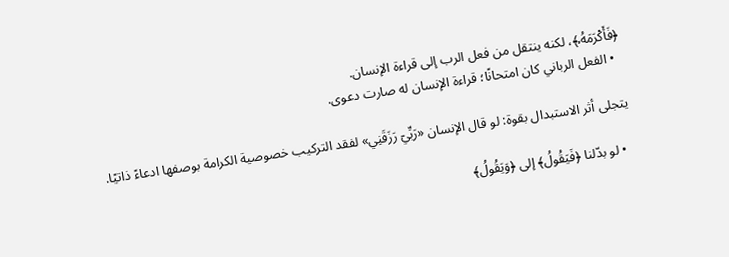﴿فَأَكۡرَمَهُۥ﴾، لكنه ينتقل من فعل الرب إلى قراءة الإنسان.
  • الفعل الرباني كان امتحانًا؛ قراءة الإنسان له صارت دعوى.

يتجلى أثر الاستبدال بقوة: لو قال الإنسان «رَبِّيٓ رَزَقَنِي» لفقد التركيب خصوصية الكرامة بوصفها ادعاءً ذاتيًا.

  • لو بدّلنا ﴿فَيَقُولُ﴾ إلى ﴿وَيَقُولُ﴾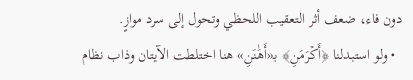دون فاء، ضعف أثر التعقيب اللحظي وتحول إلى سرد موازٍ.
  • ولو استبدلنا ﴿أَكۡرَمَنِ﴾ بـ«أَهَٰنَنِ» هنا اختلطت الآيتان وذاب نظام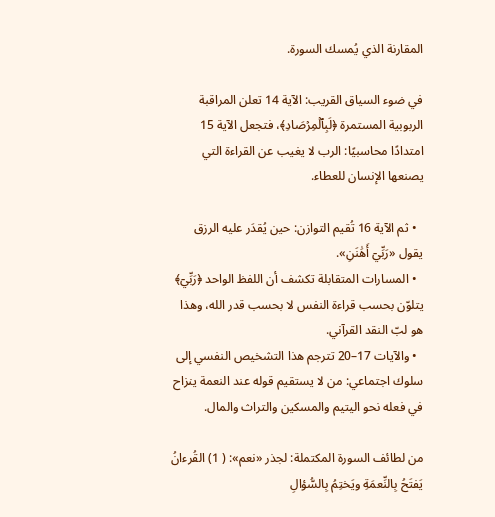المقارنة الذي يُمسك السورة.

في ضوء السياق القريب: الآية 14 تعلن المراقبة الربوبية المستمرة ﴿لَبِٱلۡمِرۡصَادِ﴾، فتجعل الآية 15 امتدادًا محاسبيًا: الرب لا يغيب عن القراءة التي يصنعها الإنسان للعطاء.

  • ثم الآية 16 تُقيم التوازن: حين يُقدَر عليه الرزق يقول «رَبِّيٓ أَهَٰنَنِ».
  • المسارات المتقابلة تكشف أن اللفظ الواحد ﴿رَبِّيٓ﴾ يتلوّن بحسب قراءة النفس لا بحسب قدر الله، وهذا هو لبّ النقد القرآني.
  • والآيات 17–20 تترجم هذا التشخيص النفسي إلى سلوك اجتماعي: من لا يستقيم قوله عند النعمة ينزاح في فعله نحو اليتيم والمسكين والتراث والمال.

من لطائف السورة المكتملة: لجذر «نعم»: ( 1) القُرءانُ يَفتَحُ بِالنِّعمَةِ ويَختِمُ بِالسُّؤالِ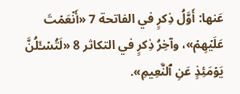عَنها: أَوَّلُ ذِكرٍ في الفاتحة 7 «أَنۡعَمۡتَ عَلَيۡهِمۡ»، وآخِرُ ذِكرٍ في التكاثر 8 «لَتُسۡـَٔلُنَّ يَوۡمَئِذٍ عَنِ ٱلنَّعِيمِ».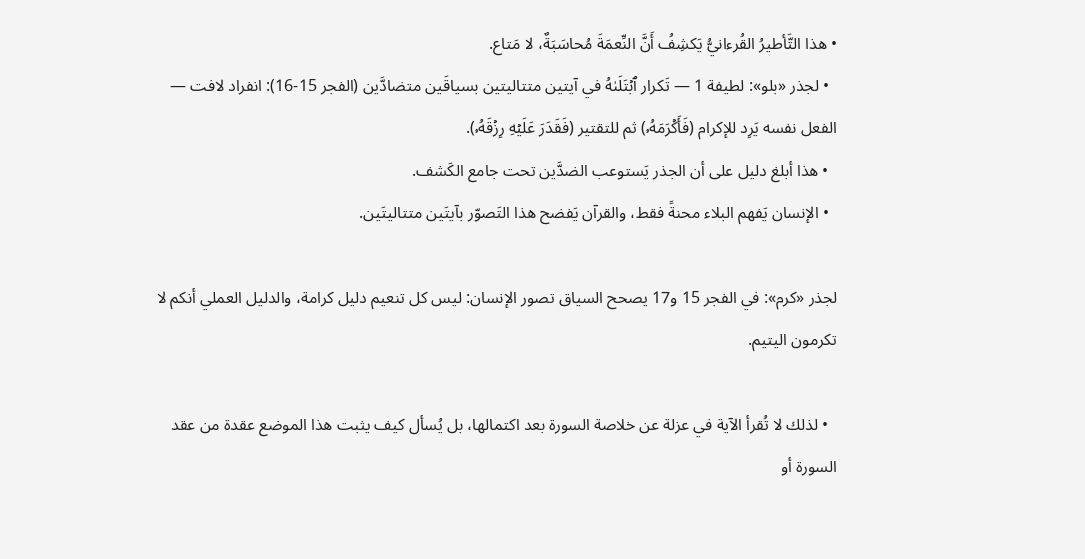• هذا التَّأطيرُ القُرءانيُّ يَكشِفُ أَنَّ النِّعمَةَ مُحاسَبَةٌ، لا مَتاع.
  • لجذر «بلو»: لطيفة 1 — تَكرار ٱبۡتَلَىٰهُ في آيتين متتاليتين بسياقَين متضادَّين (الفجر 15-16): انفراد لافت — الفعل نفسه يَرِد للإكرام (فَأَكۡرَمَهُۥ) ثم للتقتير (فَقَدَرَ عَلَيۡهِ رِزۡقَهُۥ).
  • هذا أبلغ دليل على أن الجذر يَستوعب الضدَّين تحت جامع الكَشف.
  • الإنسان يَفهم البلاء محنةً فقط، والقرآن يَفضح هذا التَصوّر بآيتَين متتاليتَين.

لجذر «كرم»: في الفجر 15 و17 يصحح السياق تصور الإنسان: ليس كل تنعيم دليل كرامة، والدليل العملي أنكم لا تكرمون اليتيم.

  • لذلك لا تُقرأ الآية في عزلة عن خلاصة السورة بعد اكتمالها، بل يُسأل كيف يثبت هذا الموضع عقدة من عقد السورة أو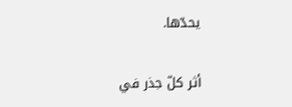يحدّها.

أثر كلّ جذر في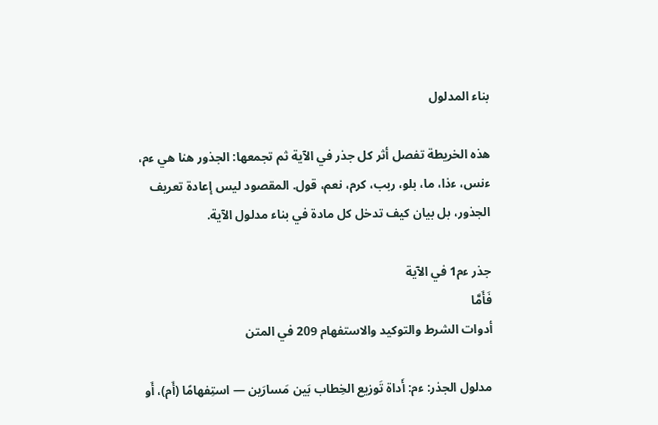بناء المدلول

هذه الخريطة تفصل أثر كل جذر في الآية ثم تجمعها: الجذور هنا هي ءم، ءنس، ءذا، ما، بلو، ربب، كرم، نعم، قول. المقصود ليس إعادة تعريف الجذور، بل بيان كيف تدخل كل مادة في بناء مدلول الآية.

جذر ءم1 في الآية
فَأَمَّا
أدوات الشرط والتوكيد والاستفهام 209 في المتن

مدلول الجذر: ءم: أَداة تَوزيع الخِطاب بَين مَسارَين — استِفهامًا (أَم)، أَو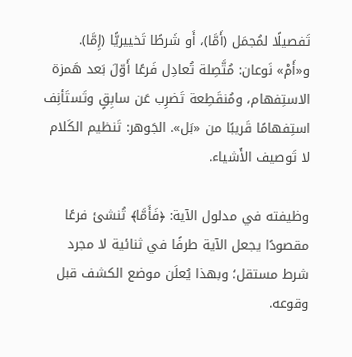تَفصيلًا لمُجمَل (أَمَّا)، أَو شَرطًا تَخييريًّا (إِمَّا). و«أَمْ» نَوعان: مُتَّصِلة تُعادِل فَرعًا أَوّلَ بَعد هَمزة الاستِفهام، ومُنقَطِعة تَضرِب عَن سابِقٍ وتَستَأنِف استِفهامًا قَريبًا من «بَل». الجَوهر: تَنظيم الكَلام لا تَوصيف الأَشياء.

وظيفته في مدلول الآية: ﴿فَأَمَّا﴾ تُنشئ فرعًا مقصودًا يجعل الآية طرفًا في ثنائية لا مجرد شرط مستقل؛ وبهذا يُعلَن موضع الكشف قبل وقوعه.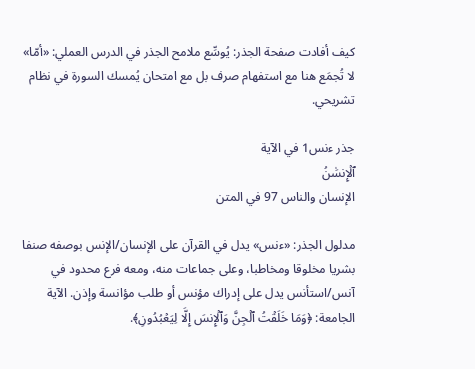كيف أفادت صفحة الجذر: يُوسِّع ملامح الجذر في الدرس العملي: «أمّا» لا تُجمَع هنا مع استفهام صرف بل مع امتحان يُمسك السورة في نظام تشريحي.

جذر ءنس1 في الآية
ٱلۡإِنسَٰنُ
الإنسان والناس 97 في المتن

مدلول الجذر: «ءنس» يدل في القرآن على الإنسان/الإنس بوصفه صنفا بشريا مخلوقا ومخاطبا، وعلى جماعات منه، ومعه فرع محدود في آنس/استأنس يدل على إدراك مؤنس أو طلب مؤانسة وإذن. الآية الجامعة: ﴿وَمَا خَلَقۡتُ ٱلۡجِنَّ وَٱلۡإِنسَ إِلَّا لِيَعۡبُدُونِ﴾.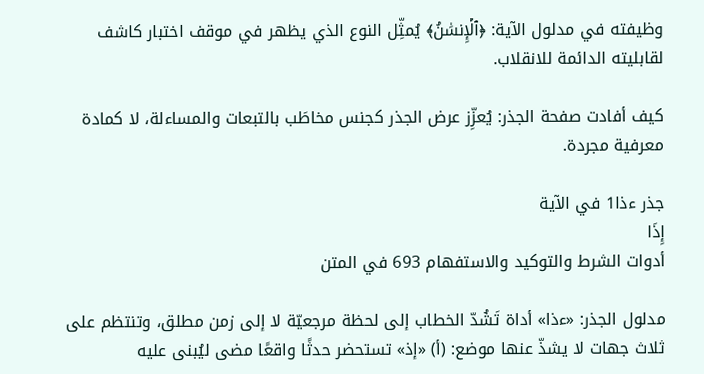وظيفته في مدلول الآية: ﴿ٱلۡإِنسَٰنُ﴾ يُمثِّل النوع الذي يظهر في موقف اختبار كاشف لقابليته الدائمة للانقلاب.

كيف أفادت صفحة الجذر: يُعزِّز عرض الجذر كجنس مخاطَب بالتبعات والمساءلة، لا كمادة معرفية مجردة.

جذر ءذا1 في الآية
إِذَا
أدوات الشرط والتوكيد والاستفهام 693 في المتن

مدلول الجذر: «ءذا» أداة تَشُدّ الخطاب إلى لحظة مرجعيّة لا إلى زمن مطلق، وتنتظم على ثلاث جهات لا يشذّ عنها موضع: (أ) «إذ» تستحضر حدثًا واقعًا مضى ليُبنى عليه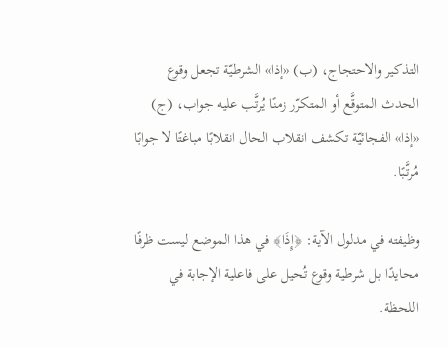التذكير والاحتجاج، (ب) «إذا» الشرطيّة تجعل وقوع الحدث المتوقَّع أو المتكرّر زمنًا يُرتَّب عليه جواب، (ج) «إذا» الفجائيّة تكشف انقلاب الحال انقلابًا مباغتًا لا جوابًا مُرتَّبًا.

وظيفته في مدلول الآية: ﴿إِذَا﴾ في هذا الموضع ليست ظرفًا محايدًا بل شرطية وقوع تُحيل على فاعلية الإجابة في اللحظة.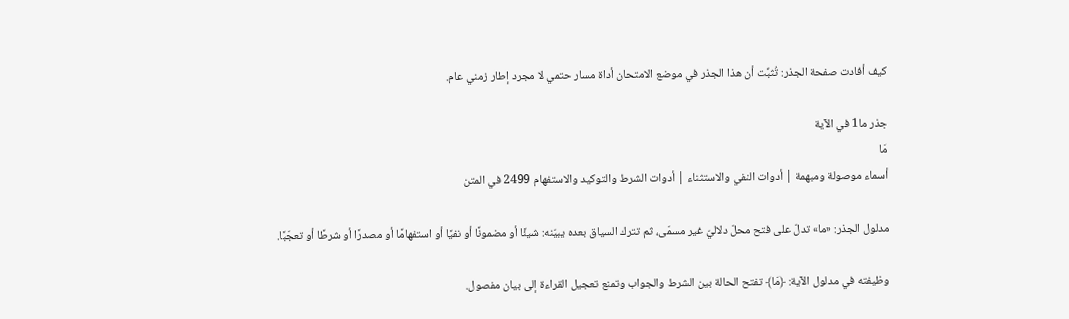كيف أفادت صفحة الجذر: تُثبِّت أن هذا الجذر في موضع الامتحان أداة مسار حتمي لا مجرد إطار زمني عام.

جذر ما1 في الآية
مَا
أسماء موصولة ومبهمة | أدوات النفي والاستثناء | أدوات الشرط والتوكيد والاستفهام 2499 في المتن

مدلول الجذر: «ما» تدلّ على فتح محلّ دلاليّ غير مسمّى، ثم تترك السياق بعده يبيّنه: شيئًا أو مضمونًا أو نفيًا أو استفهامًا أو مصدرًا أو شرطًا أو تعجّبًا.

وظيفته في مدلول الآية: ﴿مَا﴾ تفتح الحالة بين الشرط والجواب وتمنع تعجيل القراءة إلى بيان مفصول.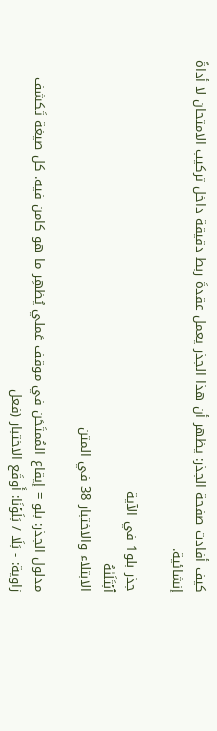كيف أفادت صفحة الجذر: يظهر أن هذا الجذر يعمل عقدةَ ربط دقيقة داخل تركيب الامتحان لا أداةً إنشائية.

جذر بلو1 في الآية
ٱبۡتَلَىٰهُ
الابتلاء والاختبار 38 في المتن

مدلول الجذر: بلو = إيقاع المُمتَحَن في موقف عَملي يُظهِر ما هو كامن فيه. كل صيغة تَكشف زاوية: - بَلَا / بَلَوۡنَا: أَوقَع الاختبار (فعل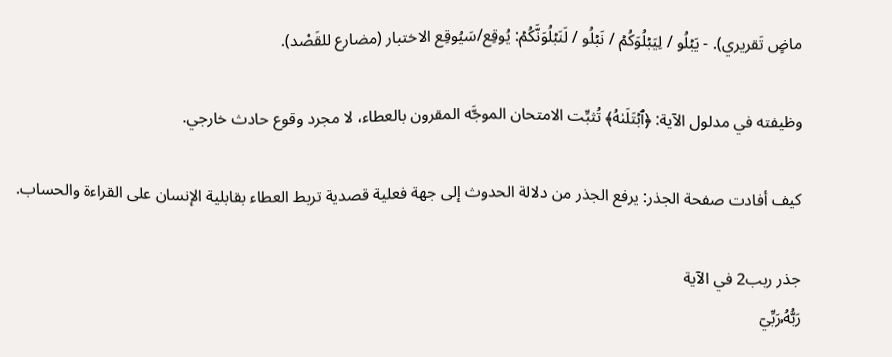ماضٍ تَقريري). - يَبۡلُو / لِيَبۡلُوَكُمۡ / نَبۡلُو / لَنَبۡلُوَنَّكُمۡ: يُوقِع/سَيُوقِع الاختبار (مضارع للقَصْد).

وظيفته في مدلول الآية: ﴿ٱبۡتَلَىٰهُ﴾ تُثبِّت الامتحان الموجَّه المقرون بالعطاء، لا مجرد وقوع حادث خارجي.

كيف أفادت صفحة الجذر: يرفع الجذر من دلالة الحدوث إلى جهة فعلية قصدية تربط العطاء بقابلية الإنسان على القراءة والحساب.

جذر ربب2 في الآية
رَبُّهُۥرَبِّيٓ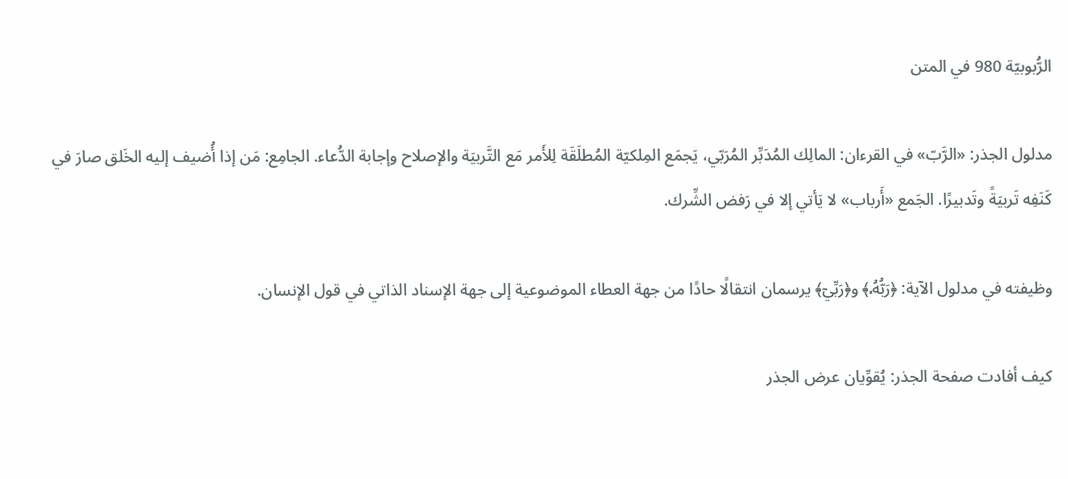الرُّبوبيّة 980 في المتن

مدلول الجذر: «الرَّبّ» في القرءان: المالِك المُدَبِّر المُرَبّي، يَجمَع المِلكيّة المُطلَقَة لِلأَمر مَع التَّربيَة والإصلاح وإجابة الدُّعاء. الجامِع: مَن إذا أُضيف إليه الخَلق صارَ في كَنَفِه تَربيَةً وتَدبيرًا. الجَمع «أَرباب» لا يَأتي إلا في رَفض الشِّرك.

وظيفته في مدلول الآية: ﴿رَبُّهُۥ﴾ و﴿رَبِّيٓ﴾ يرسمان انتقالًا حادًا من جهة العطاء الموضوعية إلى جهة الإسناد الذاتي في قول الإنسان.

كيف أفادت صفحة الجذر: يُقوِّيان عرض الجذر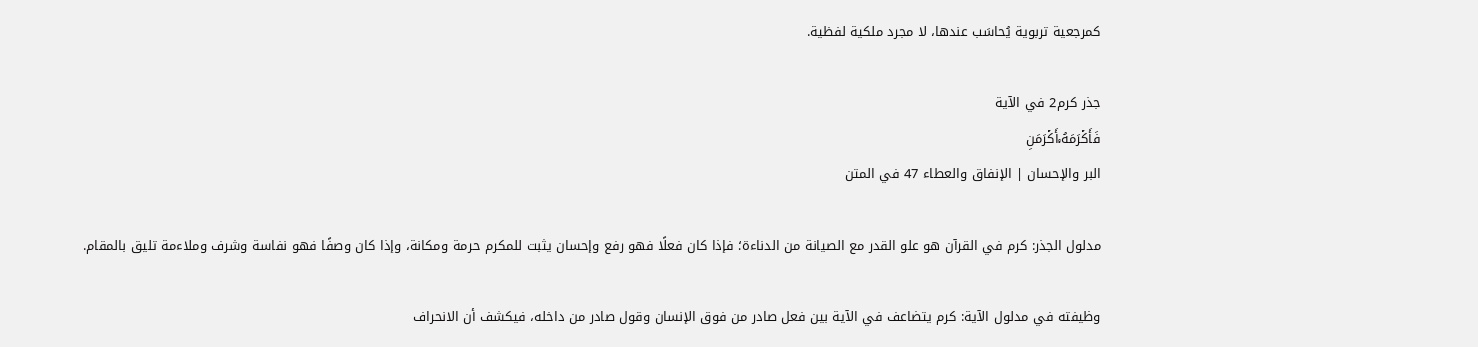كمرجعية تربوية يُحاسَب عندها، لا مجرد ملكية لفظية.

جذر كرم2 في الآية
فَأَكۡرَمَهُۥأَكۡرَمَنِ
البر والإحسان | الإنفاق والعطاء 47 في المتن

مدلول الجذر: كرم في القرآن هو علو القدر مع الصيانة من الدناءة؛ فإذا كان فعلًا فهو رفع وإحسان يثبت للمكرم حرمة ومكانة، وإذا كان وصفًا فهو نفاسة وشرف وملاءمة تليق بالمقام.

وظيفته في مدلول الآية: كرم يتضاعف في الآية بين فعل صادر من فوق الإنسان وقول صادر من داخله، فيكشف أن الانحراف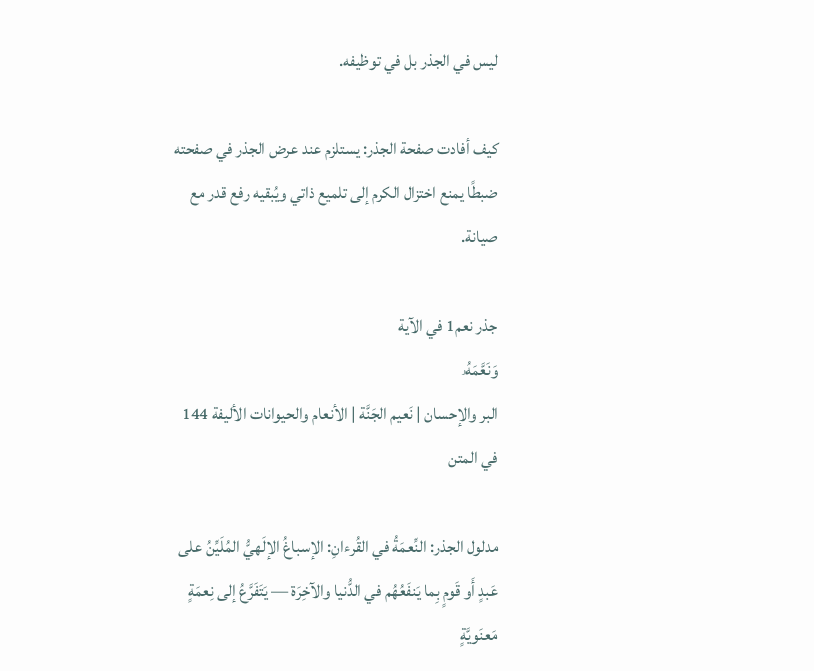ليس في الجذر بل في توظيفه.

كيف أفادت صفحة الجذر: يستلزم عند عرض الجذر في صفحته ضبطًا يمنع اختزال الكرم إلى تلميع ذاتي ويُبقيه رفع قدر مع صيانة.

جذر نعم1 في الآية
وَنَعَّمَهُۥ
البر والإحسان | نَعيم الجَنَّة | الأنعام والحيوانات الأليفة 144 في المتن

مدلول الجذر: النِّعمَةُ في القُرءانِ: الإسباغُ الإلَهيُّ المُلَيِّنُ على عَبدٍ أَو قَومٍ بِما يَنفَعُهُم في الدُّنيا والآخِرَة — يَتَفَرَّعُ إلى نِعمَةٍ مَعنَويَّةٍ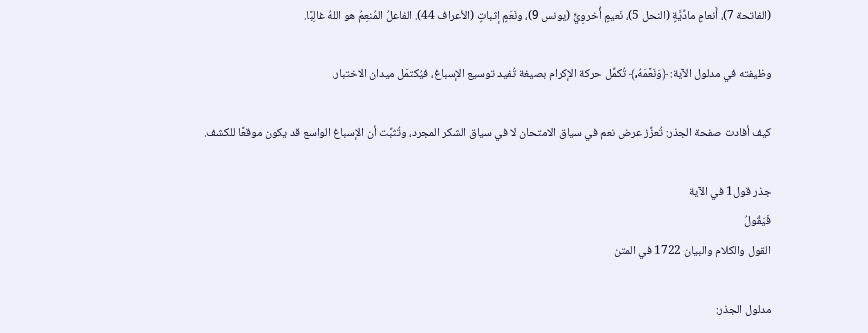(الفاتحة 7)، أَنعامٍ مادِّيَّةٍ (النحل 5)، نَعيمٍ أُخروِيٍّ (يونس 9)، ونَعَمٍ إثباتٍ (الأعراف 44). الفاعلُ المُنعِمُ هو اللهُ غالِبًا.

وظيفته في مدلول الآية: ﴿وَنَعَّمَهُۥ﴾ تُكمِّل حركة الإكرام بصيغة تُفيد توسيع الإسباغ، فيُكتمَل ميدان الاختبار.

كيف أفادت صفحة الجذر: تُعزِّز عرض نعم في سياق الامتحان لا في سياق الشكر المجرد، وتُثبِّت أن الإسباغ الواسع قد يكون موقعًا للكشف.

جذر قول1 في الآية
فَيَقُولُ
القول والكلام والبيان 1722 في المتن

مدلول الجذر: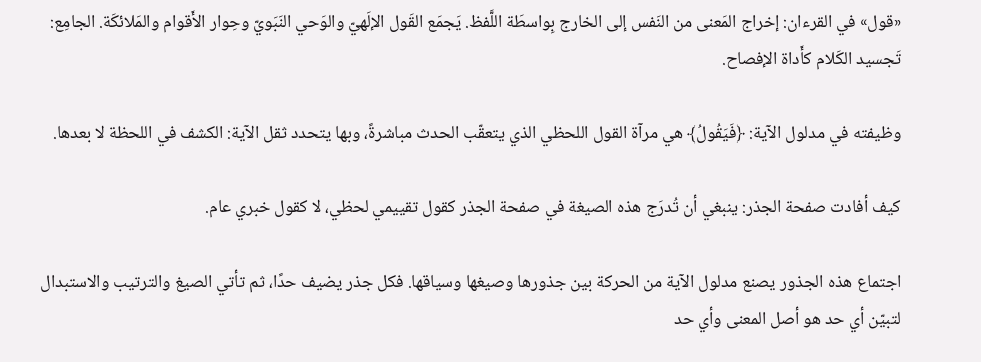«قول» في القرءان: إخراج المَعنى من النَفس إلى الخارج بِواسطَة اللَّفظ. يَجمَع القَول الإلَهيّ والوَحي النَبَويّ وحِوار الأَقوام والمَلائكَة. الجامِع: تَجسيد الكَلام كأَداة الإفصاح.

وظيفته في مدلول الآية: ﴿فَيَقُولُ﴾ هي مرآة القول اللحظي الذي يتعقّب الحدث مباشرةً، وبها يتحدد ثقل الآية: الكشف في اللحظة لا بعدها.

كيف أفادت صفحة الجذر: ينبغي أن تُدرَج هذه الصيغة في صفحة الجذر كقول تقييمي لحظي، لا كقول خبري عام.

اجتماع هذه الجذور يصنع مدلول الآية من الحركة بين جذورها وصيغها وسياقها. فكل جذر يضيف حدًا، ثم تأتي الصيغ والترتيب والاستبدال لتبيّن أي حد هو أصل المعنى وأي حد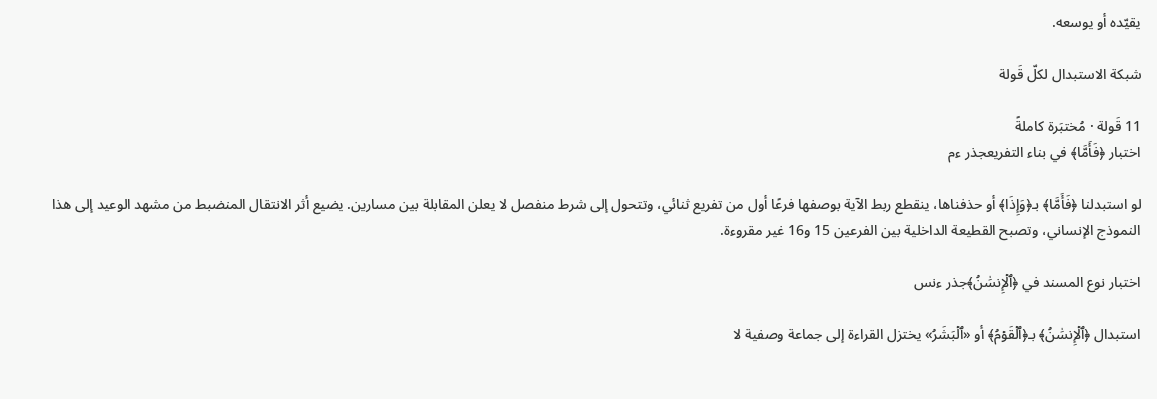يقيّده أو يوسعه.

شبكة الاستبدال لكلّ قَولة

11 قَولة · مُختبَرة كاملةً
اختبار ﴿فَأَمَّا﴾ في بناء التفريعجذر ءم

لو استبدلنا ﴿فَأَمَّا﴾ بـ﴿وَإِذَا﴾ أو حذفناها، ينقطع ربط الآية بوصفها فرعًا أول من تفريع ثنائي، وتتحول إلى شرط منفصل لا يعلن المقابلة بين مسارين. يضيع أثر الانتقال المنضبط من مشهد الوعيد إلى هذا النموذج الإنساني، وتصبح القطيعة الداخلية بين الفرعين 15 و16 غير مقروءة.

اختبار نوع المسند في ﴿ٱلۡإِنسَٰنُ﴾جذر ءنس

استبدال ﴿ٱلۡإِنسَٰنُ﴾ بـ﴿ٱلۡقَوۡمُ﴾ أو «ٱلۡبَشَرُ» يختزل القراءة إلى جماعة وصفية لا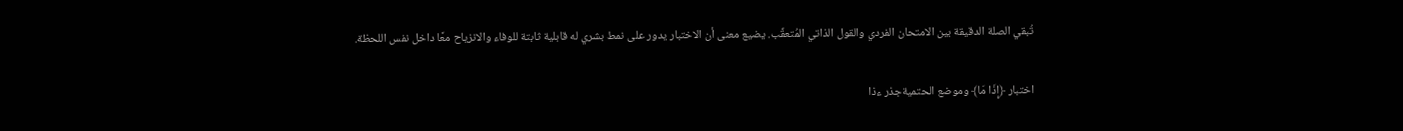تُبقي الصلة الدقيقة بين الامتحان الفردي والقول الذاتي المُتعقِّب. يضيع معنى أن الاختبار يدور على نمط بشري له قابلية ثابتة للوفاء والانزياح معًا داخل نفس اللحظة.

اختبار ﴿إِذَا مَا﴾ وموضع الحتميةجذر ءذا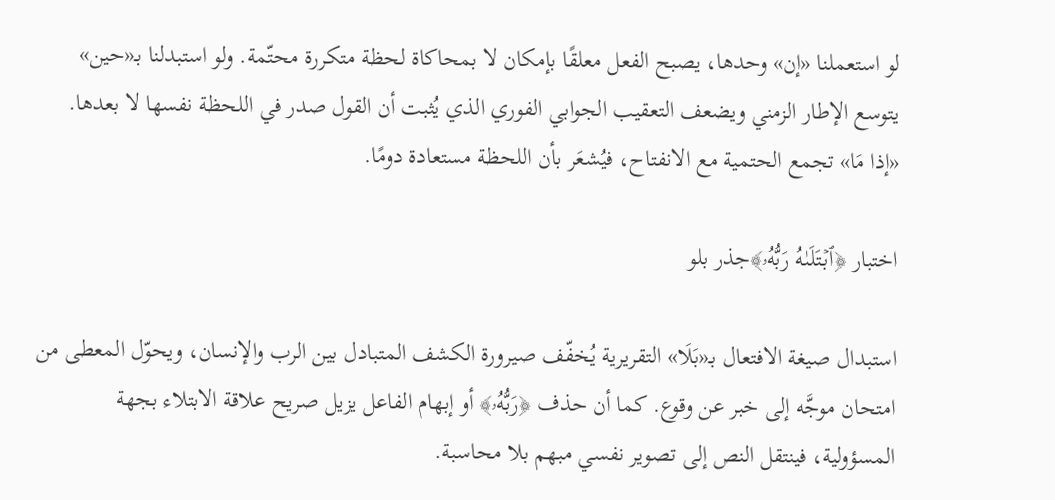لو استعملنا «إن» وحدها، يصبح الفعل معلقًا بإمكان لا بمحاكاة لحظة متكررة محتّمة. ولو استبدلنا بـ«حين» يتوسع الإطار الزمني ويضعف التعقيب الجوابي الفوري الذي يُثبت أن القول صدر في اللحظة نفسها لا بعدها. «إذا مَا» تجمع الحتمية مع الانفتاح، فيُشعَر بأن اللحظة مستعادة دومًا.

اختبار ﴿ٱبۡتَلَىٰهُ رَبُّهُۥ﴾جذر بلو

استبدال صيغة الافتعال بـ«بَلَا» التقريرية يُخفّف صيرورة الكشف المتبادل بين الرب والإنسان، ويحوّل المعطى من امتحان موجَّه إلى خبر عن وقوع. كما أن حذف ﴿رَبُّهُۥ﴾ أو إبهام الفاعل يزيل صريح علاقة الابتلاء بجهة المسؤولية، فينتقل النص إلى تصوير نفسي مبهم بلا محاسبة.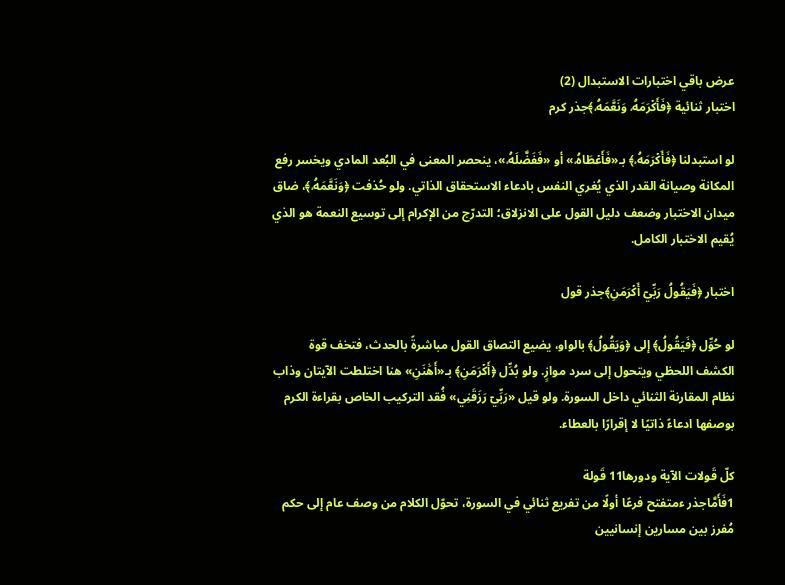عرض باقي اختبارات الاستبدال (2)
اختبار ثنائية ﴿فَأَكۡرَمَهُۥ وَنَعَّمَهُۥ﴾جذر كرم

لو استبدلنا ﴿فَأَكۡرَمَهُۥ﴾ بـ«فَأَعۡطَاهُۥ» أو «فَفَضَّلَهُۥ»، ينحصر المعنى في البُعد المادي ويخسر رفع المكانة وصيانة القدر الذي يُغري النفس بادعاء الاستحقاق الذاتي. ولو حُذفت ﴿وَنَعَّمَهُۥ﴾، ضاق ميدان الاختبار وضعف دليل القول على الانزلاق؛ التدرّج من الإكرام إلى توسيع النعمة هو الذي يُقيم الاختبار الكامل.

اختبار ﴿فَيَقُولُ رَبِّيٓ أَكۡرَمَنِ﴾جذر قول

لو حُوِّل ﴿فَيَقُولُ﴾ إلى ﴿وَيَقُولُ﴾ بالواو، يضيع التصاق القول مباشرةً بالحدث، فتخف قوة الكشف اللحظي ويتحول إلى سرد موازٍ. ولو بُدِّل ﴿أَكۡرَمَنِ﴾ بـ«أَهَٰنَنِ» هنا اختلطت الآيتان وذاب نظام المقارنة الثنائي داخل السورة. ولو قيل «رَبِّيٓ رَزَقَنِي» فُقد التركيب الخاص بقراءة الكرم بوصفها ادعاءً ذاتيًا لا إقرارًا بالعطاء.

كلّ قَولات الآية ودورها11 قَولة
1فَأَمَّاجذر ءمتفتح فرعًا أولًا من تفريع ثنائي في السورة، تحوّل الكلام من وصف عام إلى حكم مُفرز بين مسارين إنسانيين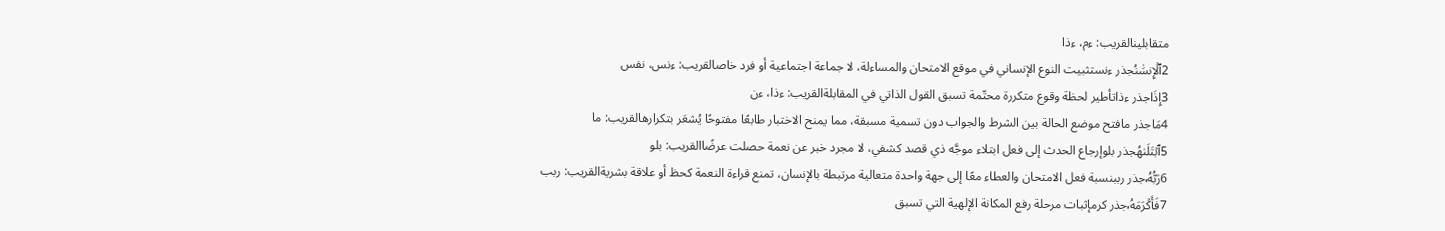متقابلينالقريب: ءم، ءذا
2ٱلۡإِنسَٰنُجذر ءنستثبيت النوع الإنساني في موقع الامتحان والمساءلة، لا جماعة اجتماعية أو فرد خاصالقريب: ءنس، نفس
3إِذَاجذر ءذاتأطير لحظة وقوع متكررة محتّمة تسبق القول الذاتي في المقابلةالقريب: ءذا، ءن
4مَاجذر مافتح موضع الحالة بين الشرط والجواب دون تسمية مسبقة، مما يمنح الاختبار طابعًا مفتوحًا يُشعَر بتكرارهالقريب: ما
5ٱبۡتَلَىٰهُجذر بلوإرجاع الحدث إلى فعل ابتلاء موجَّه ذي قصد كشفي، لا مجرد خبر عن نعمة حصلت عرضًاالقريب: بلو
6رَبُّهُۥجذر رببنسبة فعل الامتحان والعطاء معًا إلى جهة واحدة متعالية مرتبطة بالإنسان، تمنع قراءة النعمة كحظ أو علاقة بشريةالقريب: ربب
7فَأَكۡرَمَهُۥجذر كرمإثبات مرحلة رفع المكانة الإلهية التي تسبق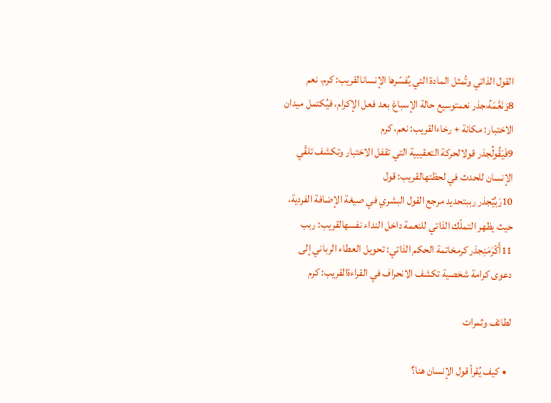القول الذاتي وتُمثل المادة التي يُفسّرها الإنسانالقريب: كرم، نعم
8وَنَعَّمَهُۥجذر نعمتوسيع حالة الإسباغ بعد فعل الإكرام، فيُكتمل ميدان الاختبار: مكانة + رخاءالقريب: نعم، كرم
9فَيَقُولُجذر قولالحركة التعقيبية التي تقفل الاختبار وتكشف تلقّي الإنسان للحدث في لحظتهالقريب: قول
10رَبِّيٓجذر رببتحديد مرجع القول البشري في صيغة الإضافة الفردية، حيث يظهر التملّك الذاتي للنعمة داخل النداء نفسهالقريب: ربب
11أَكۡرَمَنِجذر كرمخاتمة الحكم الذاتي: تحويل العطاء الرباني إلى دعوى كرامة شخصية تكشف الانحراف في القراءةالقريب: كرم

لطائف وثمرات

  • كيف يُقرأ قول الإنسان هنا؟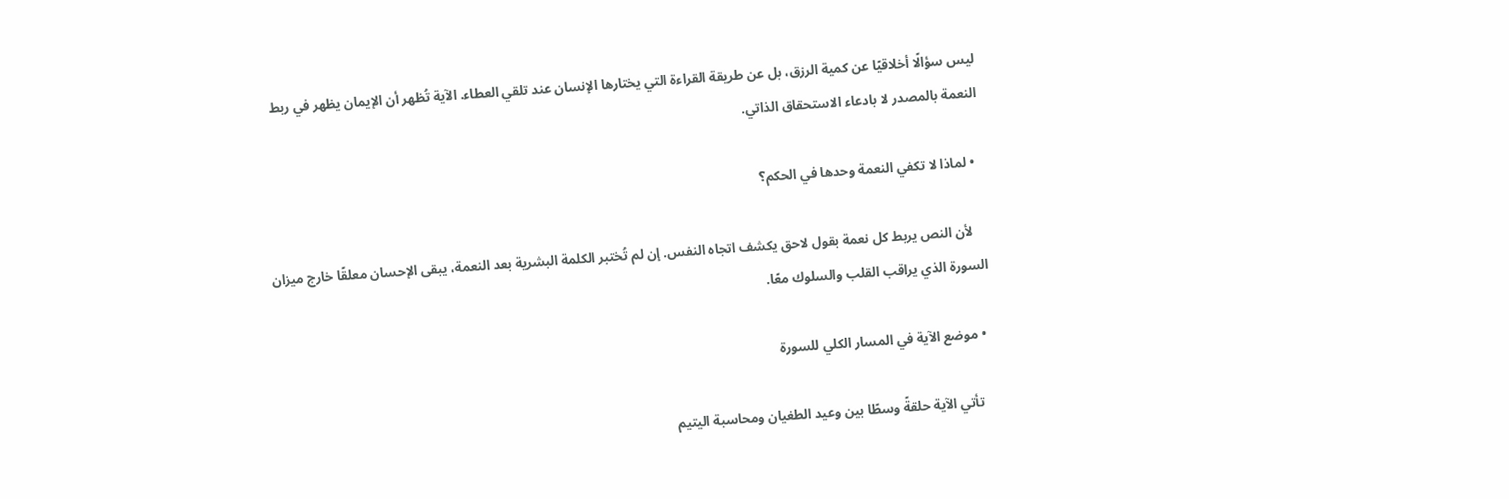ليس سؤالًا أخلاقيًا عن كمية الرزق، بل عن طريقة القراءة التي يختارها الإنسان عند تلقي العطاء. الآية تُظهر أن الإيمان يظهر في ربط النعمة بالمصدر لا بادعاء الاستحقاق الذاتي.

  • لماذا لا تكفي النعمة وحدها في الحكم؟

    لأن النص يربط كل نعمة بقول لاحق يكشف اتجاه النفس. إن لم تُختبر الكلمة البشرية بعد النعمة، يبقى الإحسان معلقًا خارج ميزان السورة الذي يراقب القلب والسلوك معًا.

  • موضع الآية في المسار الكلي للسورة

    تأتي الآية حلقةً وسطًا بين وعيد الطغيان ومحاسبة اليتيم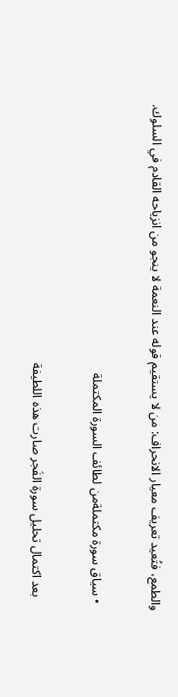والطمع، فتُعيد تعريف معيار الانحراف: من لا يستقيم قوله عند النعمة لا ينجو من انزياحه القادم في السلوك.

  • سياق سورة مكتملةمن لطائف السورة المكتملة

    بعد اكتمال تحليل سورة الفَجر صارت هذه اللطيفة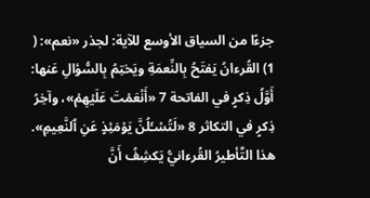جزءًا من السياق الأوسع للآية: لجذر «نعم»: ( 1) القُرءانُ يَفتَحُ بِالنِّعمَةِ ويَختِمُ بِالسُّؤالِ عَنها: أَوَّلُ ذِكرٍ في الفاتحة 7 «أَنۡعَمۡتَ عَلَيۡهِمۡ»، وآخِرُ ذِكرٍ في التكاثر 8 «لَتُسۡـَٔلُنَّ يَوۡمَئِذٍ عَنِ ٱلنَّعِيمِ». هذا التَّأطيرُ القُرءانيُّ يَكشِفُ أَنَّ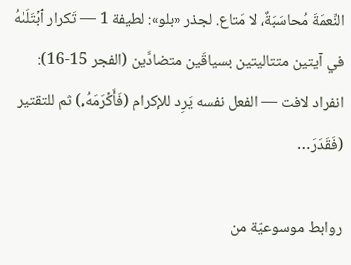النِّعمَةَ مُحاسَبَةٌ، لا مَتاع. لجذر «بلو»: لطيفة 1 — تَكرار ٱبۡتَلَىٰهُ في آيتين متتاليتين بسياقَين متضادَّين (الفجر 15-16): انفراد لافت — الفعل نفسه يَرِد للإكرام (فَأَكۡرَمَهُۥ) ثم للتقتير (فَقَدَرَ…

روابط موسوعيّة من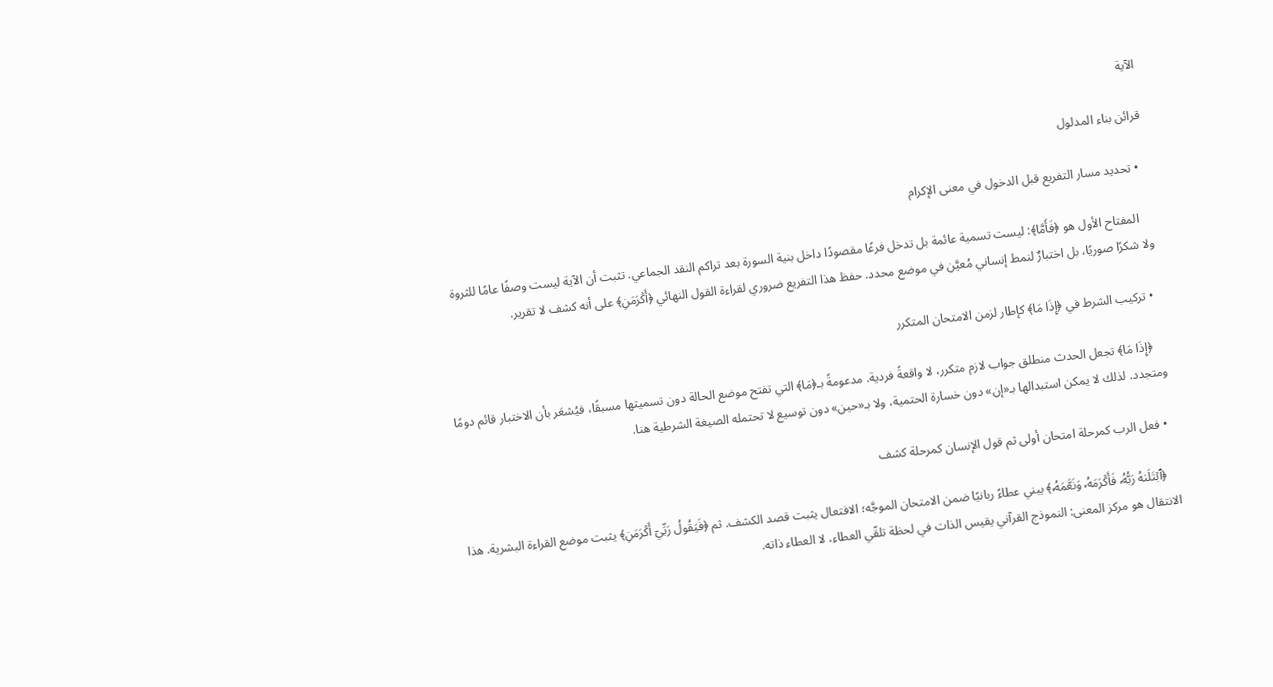الآية

قرائن بناء المدلول

  • تحديد مسار التفريع قبل الدخول في معنى الإكرام

    المفتاح الأول هو ﴿فَأَمَّا﴾: ليست تسمية عائمة بل تدخل فرعًا مقصودًا داخل بنية السورة بعد تراكم النقد الجماعي. تثبت أن الآية ليست وصفًا عامًا للثروة ولا شكرًا صوريًا، بل اختبارٌ لنمط إنساني مُعيَّن في موضع محدد. حفظ هذا التفريع ضروري لقراءة القول النهائي ﴿أَكۡرَمَنِ﴾ على أنه كشف لا تقرير.

  • تركيب الشرط في ﴿إِذَا مَا﴾ كإطار لزمن الامتحان المتكرر

    ﴿إِذَا مَا﴾ تجعل الحدث منطلق جواب لازم متكرر، لا واقعةً فردية. مدعومةً بـ﴿مَا﴾ التي تفتح موضع الحالة دون تسميتها مسبقًا، فيُشعَر بأن الاختبار قائم دومًا ومتجدد. لذلك لا يمكن استبدالها بـ«إن» دون خسارة الحتمية، ولا بـ«حين» دون توسيع لا تحتمله الصيغة الشرطية هنا.

  • فعل الرب كمرحلة امتحان أولى ثم قول الإنسان كمرحلة كشف

    ﴿ٱبۡتَلَىٰهُ رَبُّهُۥ فَأَكۡرَمَهُۥ وَنَعَّمَهُۥ﴾ يبني عطاءً ربانيًا ضمن الامتحان الموجَّه؛ الافتعال يثبت قصد الكشف. ثم ﴿فَيَقُولُ رَبِّيٓ أَكۡرَمَنِ﴾ يثبت موضع القراءة البشرية. هذا الانتقال هو مركز المعنى: النموذج القرآني يقيس الذات في لحظة تلقّي العطاء، لا العطاء ذاته.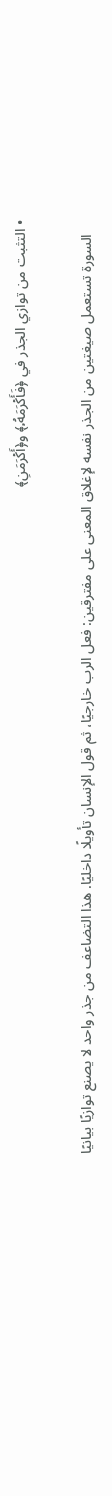• التثبت من توازي الجذر في ﴿فَأَكۡرَمَهُۥ﴾ و﴿أَكۡرَمَنِ﴾

    السورة تستعمل صيغتين من الجذر نفسه لإغلاق المعنى على مفترقين: فعل الرب خارجيًا، ثم قول الإنسان تأويلًا داخليًا. هذا التضاعف من جذر واحد لا يصنع توازيًا بيانيًا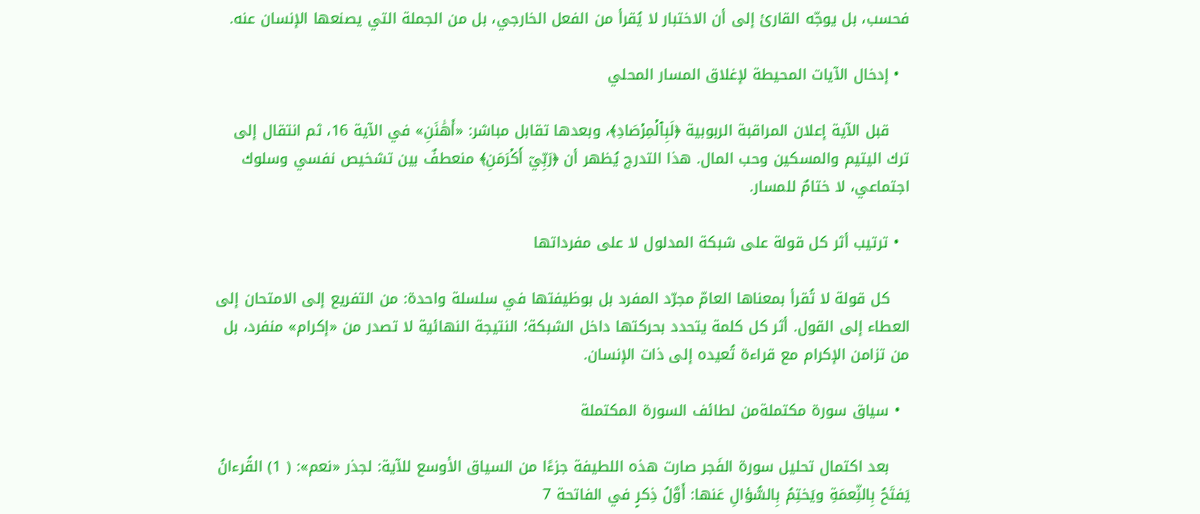فحسب، بل يوجّه القارئ إلى أن الاختبار لا يُقرأ من الفعل الخارجي، بل من الجملة التي يصنعها الإنسان عنه.

  • إدخال الآيات المحيطة لإغلاق المسار المحلي

    قبل الآية إعلان المراقبة الربوبية ﴿لَبِٱلۡمِرۡصَادِ﴾، وبعدها تقابل مباشر: «أَهَٰنَنِ» في الآية 16، ثم انتقال إلى ترك اليتيم والمسكين وحب المال. هذا التدرج يُظهر أن ﴿رَبِّيٓ أَكۡرَمَنِ﴾ منعطفٌ بين تشخيص نفسي وسلوك اجتماعي، لا ختامٌ للمسار.

  • ترتيب أثر كل قولة على شبكة المدلول لا على مفرداتها

    كل قولة لا تُقرأ بمعناها العامّ مجرّد المفرد بل بوظيفتها في سلسلة واحدة: من التفريع إلى الامتحان إلى العطاء إلى القول. أثر كل كلمة يتحدد بحركتها داخل الشبكة؛ النتيجة النهائية لا تصدر من «إكرام» منفرد، بل من تزامن الإكرام مع قراءة تُعيده إلى ذات الإنسان.

  • سياق سورة مكتملةمن لطائف السورة المكتملة

    بعد اكتمال تحليل سورة الفَجر صارت هذه اللطيفة جزءًا من السياق الأوسع للآية: لجذر «نعم»: ( 1) القُرءانُ يَفتَحُ بِالنِّعمَةِ ويَختِمُ بِالسُّؤالِ عَنها: أَوَّلُ ذِكرٍ في الفاتحة 7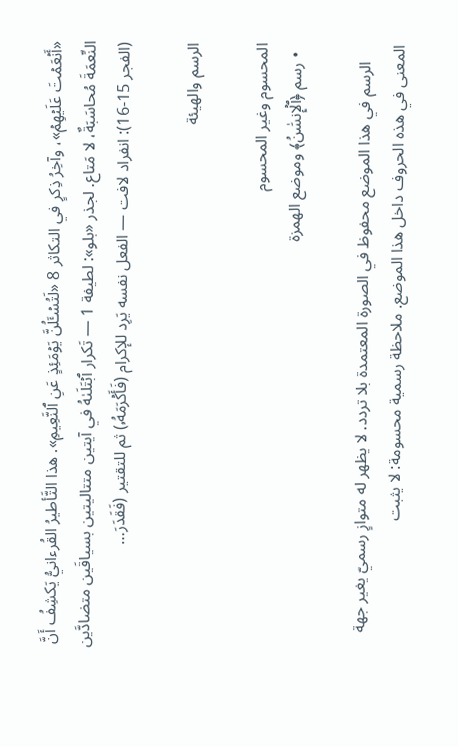«أَنۡعَمۡتَ عَلَيۡهِمۡ»، وآخِرُ ذِكرٍ في التكاثر 8 «لَتُسۡـَٔلُنَّ يَوۡمَئِذٍ عَنِ ٱلنَّعِيمِ». هذا التَّأطيرُ القُرءانيُّ يَكشِفُ أَنَّ النِّعمَةَ مُحاسَبَةٌ، لا مَتاع. لجذر «بلو»: لطيفة 1 — تَكرار ٱبۡتَلَىٰهُ في آيتين متتاليتين بسياقَين متضادَّين (الفجر 15-16): انفراد لافت — الفعل نفسه يَرِد للإكرام (فَأَكۡرَمَهُۥ) ثم للتقتير (فَقَدَرَ…

الرسم والهيئة

المحسوم وغير المحسوم
  • رسم ﴿ٱلۡإِنسَٰنُ﴾ وموضع الهمزة

    الرسم في هذا الموضع محفوظ في الصورة المعتمدة بلا تردد. لا يظهر له متوازٍ رسميّ يغير جهة المعنى في هذه الحروف داخل هذا الموضع. ملاحظة رسمية محسومة: لا يثبت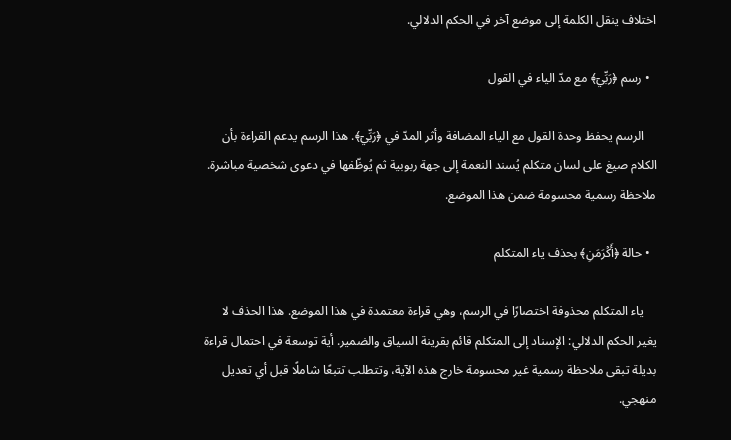اختلاف ينقل الكلمة إلى موضع آخر في الحكم الدلالي.

  • رسم ﴿رَبِّيٓ﴾ مع مدّ الياء في القول

    الرسم يحفظ وحدة القول مع الياء المضافة وأثر المدّ في ﴿رَبِّيٓ﴾. هذا الرسم يدعم القراءة بأن الكلام صيغ على لسان متكلم يُسند النعمة إلى جهة ربوبية ثم يُوظّفها في دعوى شخصية مباشرة. ملاحظة رسمية محسومة ضمن هذا الموضع.

  • حالة ﴿أَكۡرَمَنِ﴾ بحذف ياء المتكلم

    ياء المتكلم محذوفة اختصارًا في الرسم، وهي قراءة معتمدة في هذا الموضع. هذا الحذف لا يغير الحكم الدلالي: الإسناد إلى المتكلم قائم بقرينة السياق والضمير. أية توسعة في احتمال قراءة بديلة تبقى ملاحظة رسمية غير محسومة خارج هذه الآية، وتتطلب تتبعًا شاملًا قبل أي تعديل منهجي.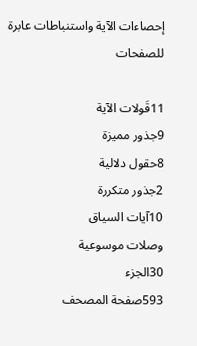إحصاءات الآية واستنباطات عابرة للصفحات

11قَولات الآية
9جذور مميزة
8حقول دلالية
2جذور متكررة
10آيات السياق
وصلات موسوعية
30الجزء
593صفحة المصحف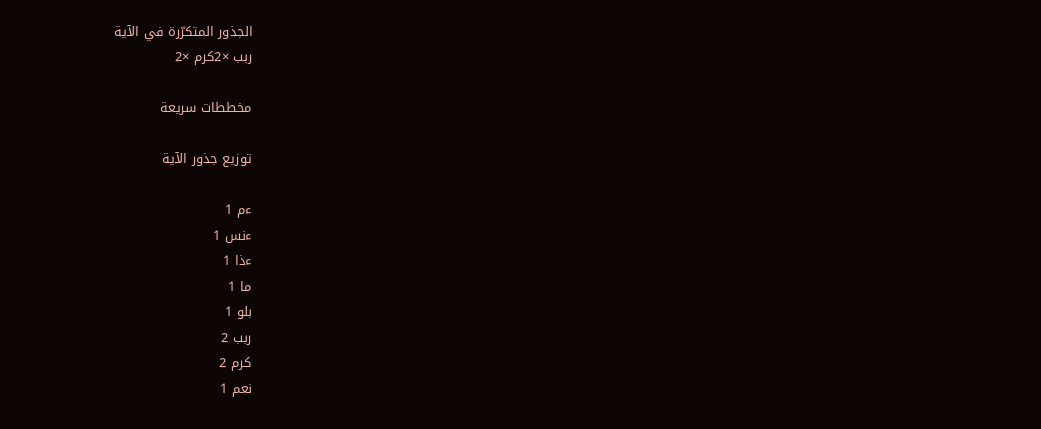الجذور المتكرّرة في الآية
ربب ×2كرم ×2

مخططات سريعة

توزيع جذور الآية

ءم 1
ءنس 1
ءذا 1
ما 1
بلو 1
ربب 2
كرم 2
نعم 1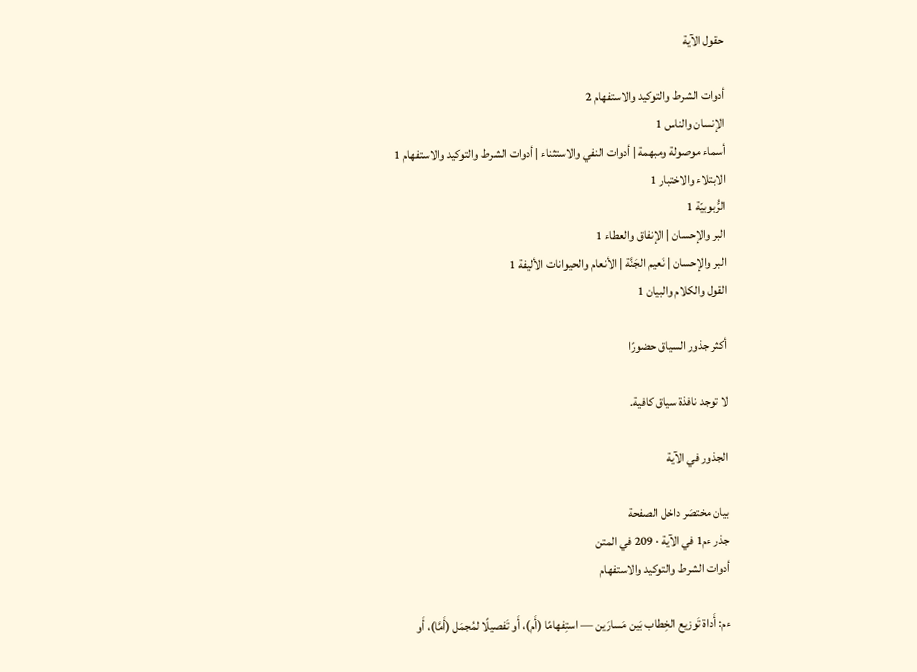حقول الآية

أدوات الشرط والتوكيد والاستفهام 2
الإنسان والناس 1
أسماء موصولة ومبهمة | أدوات النفي والاستثناء | أدوات الشرط والتوكيد والاستفهام 1
الابتلاء والاختبار 1
الرُّبوبيّة 1
البر والإحسان | الإنفاق والعطاء 1
البر والإحسان | نَعيم الجَنَّة | الأنعام والحيوانات الأليفة 1
القول والكلام والبيان 1

أكثر جذور السياق حضورًا

لا توجد نافذة سياق كافية.

الجذور في الآية

بيان مختصَر داخل الصفحة
جذر ءم1 في الآية · 209 في المتن
أدوات الشرط والتوكيد والاستفهام

ءم: أَداة تَوزيع الخِطاب بَين مَسارَين — استِفهامًا (أَم)، أَو تَفصيلًا لمُجمَل (أَمَّا)، أَو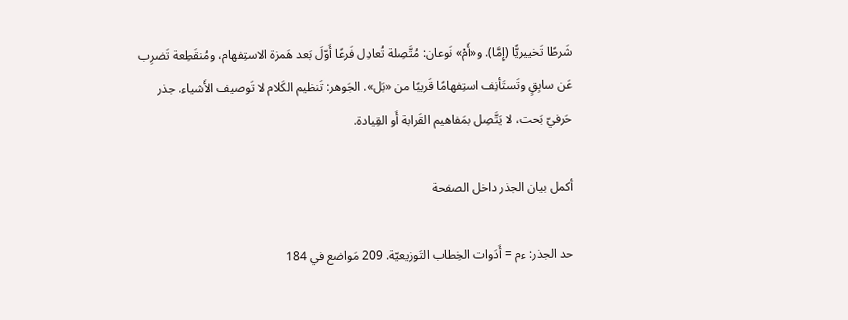شَرطًا تَخييريًّا (إِمَّا). و«أَمْ» نَوعان: مُتَّصِلة تُعادِل فَرعًا أَوّلَ بَعد هَمزة الاستِفهام، ومُنقَطِعة تَضرِب عَن سابِقٍ وتَستَأنِف استِفهامًا قَريبًا من «بَل». الجَوهر: تَنظيم الكَلام لا تَوصيف الأَشياء. جذر حَرفيّ بَحت، لا يَتَّصِل بمَفاهيم القَرابة أَو القِيادة.

أكمل بيان الجذر داخل الصفحة

حد الجذر: ءم = أَدَوات الخِطاب التَوزيعيّة. 209 مَواضع في 184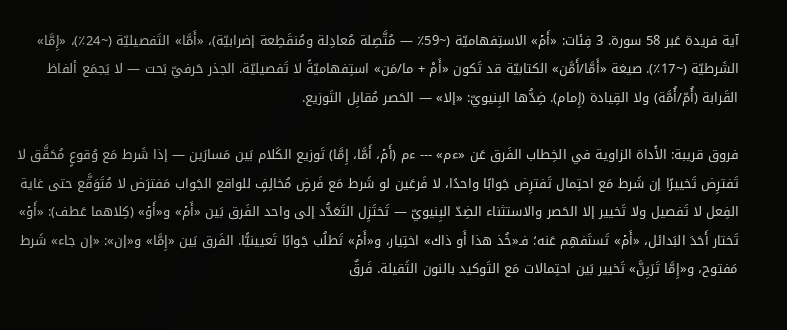آية فريدة عَبر 58 سورة. 3 فِئات: «أَمۡ» الاستِفهاميّة (~59٪ — مُتَّصِلة مُعادِلة ومُنقَطِعة إضرابيّة)، «أَمَّا» التَفصيليّة (~24٪)، «إِمَّا» الشَرطيّة (~17٪). صيغة «أَمَّا/أَمَّن» الكتابيّة قد تَكون «أَمْ + ما/مَن» استِفهاميّةً لا تَفصيليّة. الجذر حَرفيّ بَحت — لا يَجمَع ألفاظ القَرابة (أُمّ/أُمَّة) ولا القِيادة (إِمام). ضِدُّها البِنيويّ: «إلا» — الحَصر مُقابِل التَوزيع.

فروق قريبة: الأَداة الزاوية في الخِطاب الفَرق عَن «ءم» --- ءم (أَمۡ، أَمَّا، إِمَّا) تَوزيع الكَلام بَين مَسارَين — إذا شَرط مَع وُقوعٍ مُحَقَّق لا تَفترِض تَخييرًا إن شَرط مَع احتِمال تَفترِض جَوابًا واحدًا، لا فَرعَين لو شَرط مَع فَرضٍ مُخالِفٍ للواقع الجَواب مَفترَض لا مُتَوَقَّع حتى غاية الفِعل لا تَفصيل ولا تَخيير إلا الحَصر والاستثناء الضِدّ البِنيويّ — تَختَزِل التَعَدُّد إلى واحد الفَرق بَين «أَمۡ» و«أَوۡ» (كِلاهما عَطف): «أَوۡ» تَختار أَحَدَ البَدائل، «أَمۡ» تَستَفهِم عَنه؛ فـ«خُذ هذا أَو ذاك» اختِيار، و«أَمۡ» تَطلُب جَوابًا تَعيينيًّا. الفَرق بَين «إِمَّا» و«إن»: «إن جاء» شَرط مَفتوح، و«إِمَّا تَرَيِنَّ» تَخيير بَين احتِمالات مَع التَوكيد بالنون الثَقيلة. فَرقٌ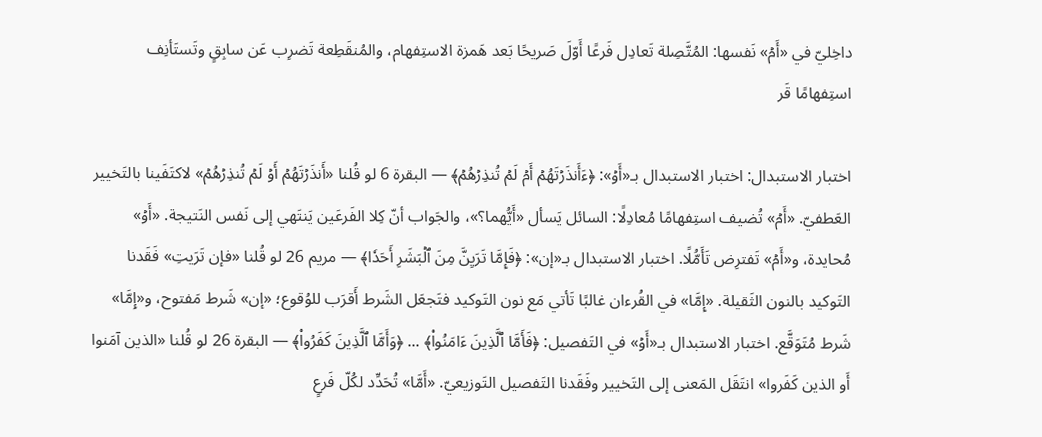داخِليّ في «أَمۡ» نَفسها: المُتَّصِلة تَعادِل فَرعًا أَوّلَ صَريحًا بَعد هَمزة الاستِفهام، والمُنقَطِعة تَضرِب عَن سابِقٍ وتَستَأنِف استِفهامًا قَر

اختبار الاستبدال: اختبار الاستبدال بـ«أَوۡ»: ﴿ءَأَنذَرۡتَهُمۡ أَمۡ لَمۡ تُنذِرۡهُمۡ﴾ — البقرة 6 لو قُلنا «أَنذَرۡتَهُمۡ أَوۡ لَمۡ تُنذِرۡهُمۡ» لاكتَفَينا بالتَخيير العَطفيّ. «أَمۡ» تُضيف استِفهامًا مُعادِلًا: السائل يَسأل «أَيُّهما؟»، والجَواب أنّ كِلا الفَرعَين يَنتَهي إلى نَفس النَتيجة. «أَوۡ» مُحايدة، و«أَمۡ» تَفترِض تَأَمُّلًا. اختبار الاستبدال بـ«إن»: ﴿فَإِمَّا تَرَيِنَّ مِنَ ٱلۡبَشَرِ أَحَدٗا﴾ — مريم 26 لو قُلنا «فإن تَرَيتِ» فَقَدنا التَوكيد بالنون الثَقيلة. «إِمَّا» في القُرءان غالبًا تَأتي مَع نون التَوكيد فتَجعَل الشَرط أَقرَب للوُقوع؛ «إن» شَرط مَفتوح، و«إِمَّا» شَرط مُتَوَقَّع. اختبار الاستبدال بـ«أَوۡ» في التَفصيل: ﴿فَأَمَّا ٱلَّذِينَ ءَامَنُواْ﴾ ... ﴿وَأَمَّا ٱلَّذِينَ كَفَرُواْ﴾ — البقرة 26 لو قُلنا «الذين آمَنوا أَو الذين كَفَروا» انتَقَل المَعنى إلى التَخيير وفَقَدنا التَفصيل التَوزيعيّ. «أَمَّا» تُحَدِّد لكُلّ فَرعٍ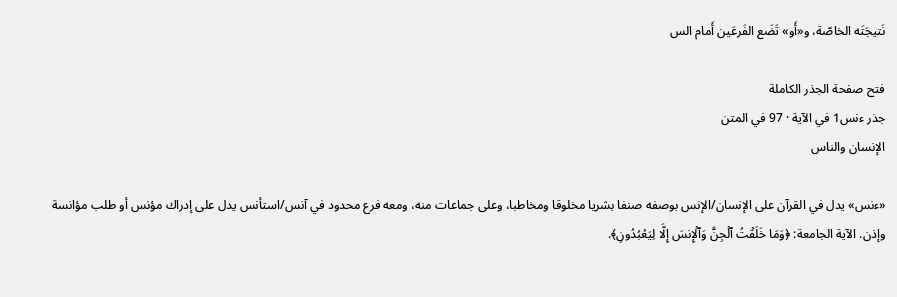نَتيجَتَه الخاصّة، و«أَو» تَضَع الفَرعَين أَمام الس

فتح صفحة الجذر الكاملة
جذر ءنس1 في الآية · 97 في المتن
الإنسان والناس

«ءنس» يدل في القرآن على الإنسان/الإنس بوصفه صنفا بشريا مخلوقا ومخاطبا، وعلى جماعات منه، ومعه فرع محدود في آنس/استأنس يدل على إدراك مؤنس أو طلب مؤانسة وإذن. الآية الجامعة: ﴿وَمَا خَلَقۡتُ ٱلۡجِنَّ وَٱلۡإِنسَ إِلَّا لِيَعۡبُدُونِ﴾.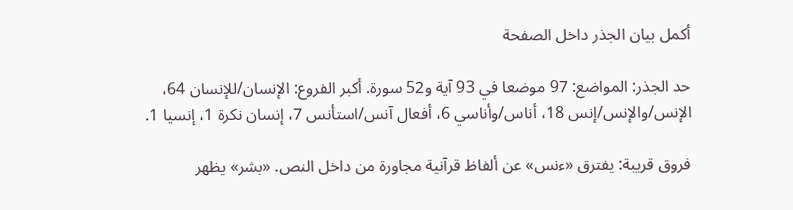أكمل بيان الجذر داخل الصفحة

حد الجذر: المواضع: 97 موضعا في 93 آية و52 سورة. أكبر الفروع: الإنسان/للإنسان 64، الإنس/والإنس/إنس 18، أناس/وأناسي 6، أفعال آنس/استأنس 7، إنسان نكرة 1، إنسيا 1.

فروق قريبة: يفترق «ءنس» عن ألفاظ قرآنية مجاورة من داخل النص. «بشر» يظهر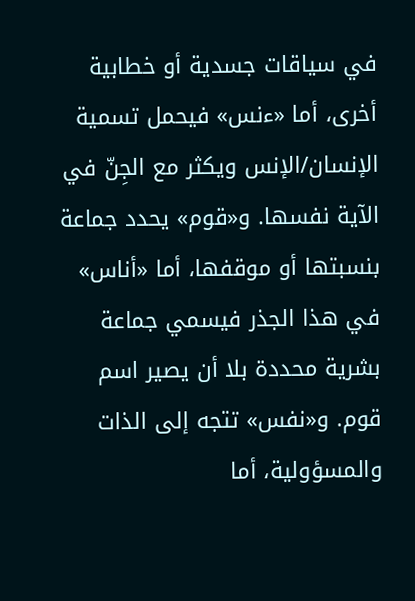في سياقات جسدية أو خطابية أخرى، أما «ءنس» فيحمل تسمية الإنسان/الإنس ويكثر مع الجِنّ في الآية نفسها. و«قوم» يحدد جماعة بنسبتها أو موقفها، أما «أناس» في هذا الجذر فيسمي جماعة بشرية محددة بلا أن يصير اسم قوم. و«نفس» تتجه إلى الذات والمسؤولية، أما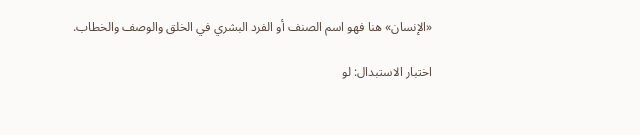«الإنسان» هنا فهو اسم الصنف أو الفرد البشري في الخلق والوصف والخطاب.

اختبار الاستبدال: لو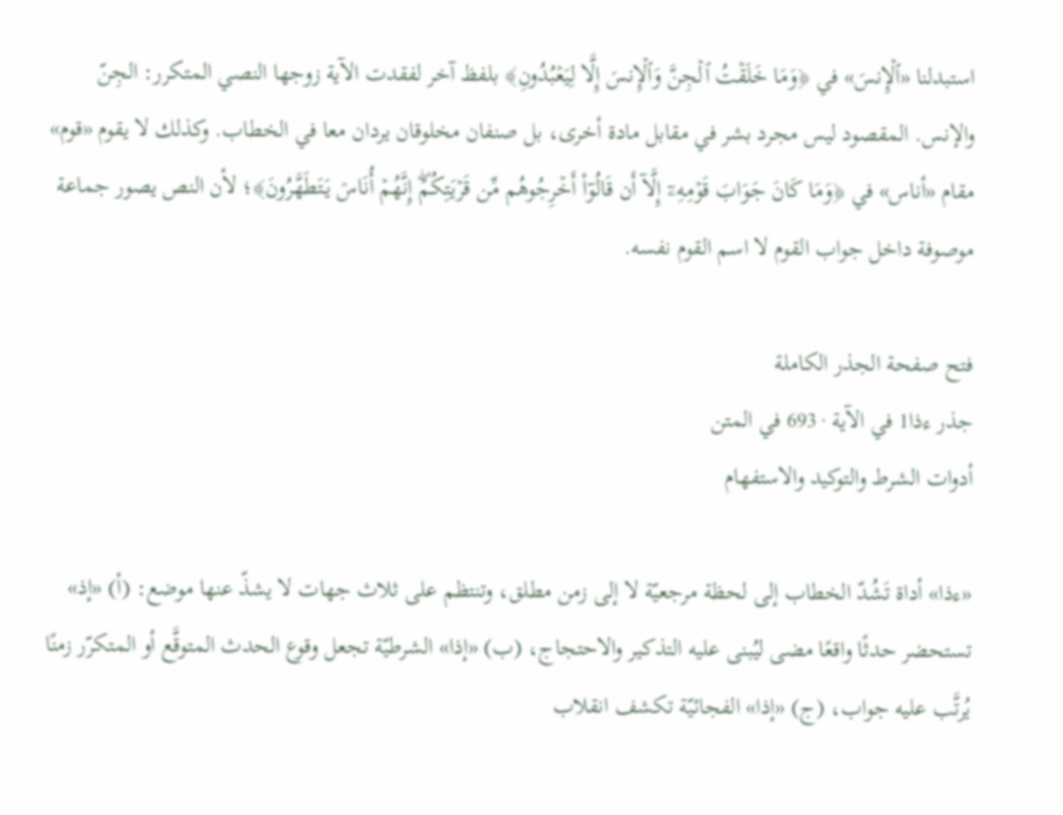استبدلنا «ٱلۡإِنسَ» في ﴿وَمَا خَلَقۡتُ ٱلۡجِنَّ وَٱلۡإِنسَ إِلَّا لِيَعۡبُدُونِ﴾ بلفظ آخر لفقدت الآية زوجها النصي المتكرر: الجِنّ والإنس. المقصود ليس مجرد بشر في مقابل مادة أخرى، بل صنفان مخلوقان يردان معا في الخطاب. وكذلك لا يقوم «قوم» مقام «أناس» في ﴿وَمَا كَانَ جَوَابَ قَوۡمِهِۦٓ إِلَّآ أَن قَالُوٓاْ أَخۡرِجُوهُم مِّن قَرۡيَتِكُمۡۖ إِنَّهُمۡ أُنَاسٞ يَتَطَهَّرُونَ﴾؛ لأن النص يصور جماعة موصوفة داخل جواب القوم لا اسم القوم نفسه.

فتح صفحة الجذر الكاملة
جذر ءذا1 في الآية · 693 في المتن
أدوات الشرط والتوكيد والاستفهام

«ءذا» أداة تَشُدّ الخطاب إلى لحظة مرجعيّة لا إلى زمن مطلق، وتنتظم على ثلاث جهات لا يشذّ عنها موضع: (أ) «إذ» تستحضر حدثًا واقعًا مضى ليُبنى عليه التذكير والاحتجاج، (ب) «إذا» الشرطيّة تجعل وقوع الحدث المتوقَّع أو المتكرّر زمنًا يُرتَّب عليه جواب، (ج) «إذا» الفجائيّة تكشف انقلاب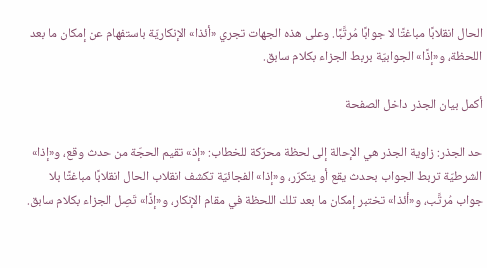الحال انقلابًا مباغتًا لا جوابًا مُرتَّبًا. وعلى هذه الجهات تجري «أئذا» الإنكاريّة باستفهام عن إمكان ما بعد اللحظة، و«إذًا» الجوابيّة بربط الجزاء بكلام سابق.

أكمل بيان الجذر داخل الصفحة

حد الجذر: زاوية الجذر هي الإحالة إلى لحظة محرّكة للخطاب: «إذ» تقيم الحجّة من حدث وقع، و«إذا» الشرطيّة تربط الجواب بحدث يقع أو يتكرّر، و«إذا» الفجائيّة تكشف انقلاب الحال انقلابًا مباغتًا بلا جواب مُرتَّب، و«أئذا» تختبر إمكان ما بعد تلك اللحظة في مقام الإنكار، و«إذًا» تَصِل الجزاء بكلام سابق.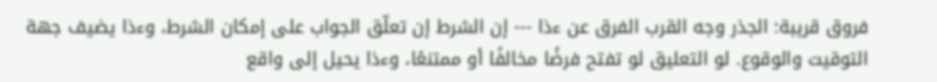فروق قريبة: الجذر وجه القرب الفرق عن ءذا --- إن الشرط إن تعلّق الجواب على إمكان الشرط، وءذا يضيف جهة التوقيت والوقوع. لو التعليق لو تفتح فرضًا مخالفًا أو ممتنعًا، وءذا يحيل إلى واقع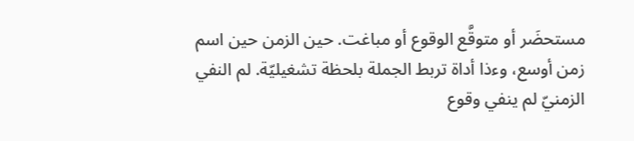مستحضَر أو متوقَّع الوقوع أو مباغت. حين الزمن حين اسم زمن أوسع، وءذا أداة تربط الجملة بلحظة تشغيليّة. لم النفي الزمنيّ لم ينفي وقوع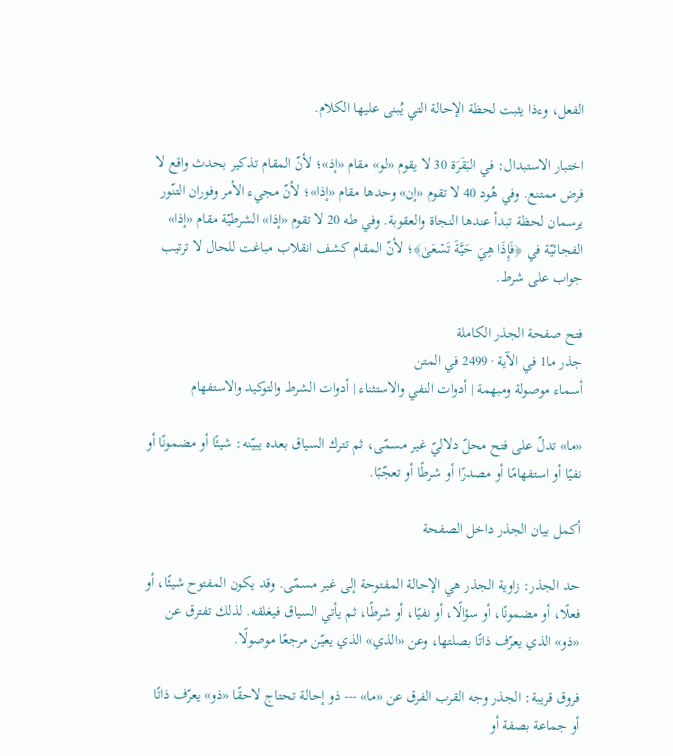الفعل، وءذا يثبت لحظة الإحالة التي يُبنى عليها الكلام.

اختبار الاستبدال: في البَقَرَة 30 لا يقوم «لو» مقام «إذ»؛ لأنّ المقام تذكير بحدث واقع لا فرض ممتنع. وفي هُود 40 لا تقوم «إن» وحدها مقام «إذا»؛ لأنّ مجيء الأمر وفوران التنّور يرسمان لحظة تبدأ عندها النجاة والعقوبة. وفي طه 20 لا تقوم «إذا» الشرطيّة مقام «إذا» الفجائيّة في ﴿فَإِذَا هِيَ حَيَّةٞ تَسۡعَىٰ﴾؛ لأنّ المقام كشف انقلاب مباغت للحال لا ترتيب جواب على شرط.

فتح صفحة الجذر الكاملة
جذر ما1 في الآية · 2499 في المتن
أسماء موصولة ومبهمة | أدوات النفي والاستثناء | أدوات الشرط والتوكيد والاستفهام

«ما» تدلّ على فتح محلّ دلاليّ غير مسمّى، ثم تترك السياق بعده يبيّنه: شيئًا أو مضمونًا أو نفيًا أو استفهامًا أو مصدرًا أو شرطًا أو تعجّبًا.

أكمل بيان الجذر داخل الصفحة

حد الجذر: زاوية الجذر هي الإحالة المفتوحة إلى غير مسمّى. وقد يكون المفتوح شيئًا، أو فعلًا، أو مضمونًا، أو سؤالًا، أو نفيًا، أو شرطًا، ثم يأتي السياق فيغلقه. لذلك تفترق عن «ذو» الذي يعرّف ذاتًا بصلتها، وعن «الذي» الذي يعيّن مرجعًا موصولًا.

فروق قريبة: الجذر وجه القرب الفرق عن «ما» --- ذو إحالة تحتاج لاحقًا «ذو» يعرّف ذاتًا أو جماعة بصفة أو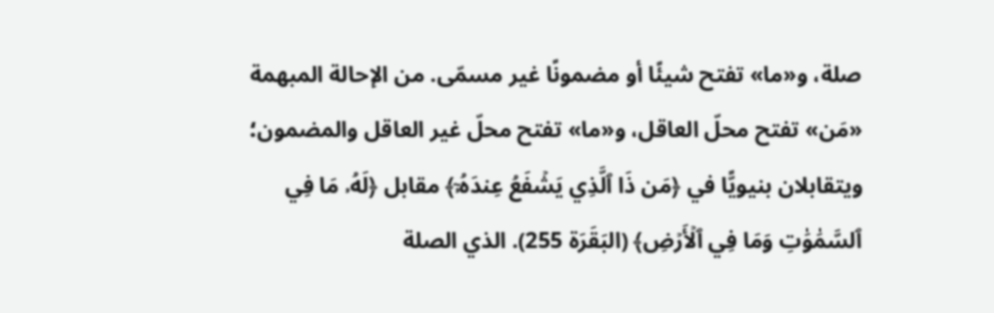صلة، و«ما» تفتح شيئًا أو مضمونًا غير مسمّى. من الإحالة المبهمة «مَن» تفتح محلّ العاقل، و«ما» تفتح محلّ غير العاقل والمضمون؛ ويتقابلان بنيويًّا في ﴿مَن ذَا ٱلَّذِي يَشۡفَعُ عِندَهُۥٓ﴾ مقابل ﴿لَهُۥ مَا فِي ٱلسَّمَٰوَٰتِ وَمَا فِي ٱلۡأَرۡضِ﴾ (البَقَرَة 255). الذي الصلة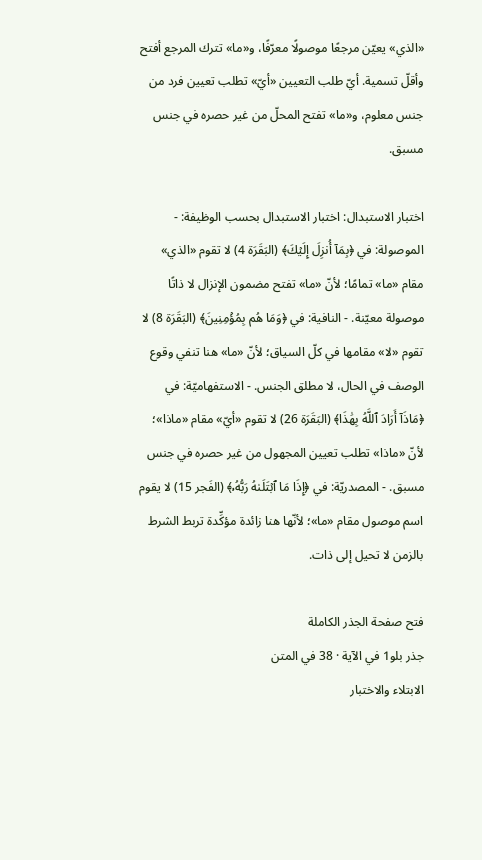«الذي» يعيّن مرجعًا موصولًا معرّفًا، و«ما» تترك المرجع أفتح وأقلّ تسمية. أيّ طلب التعيين «أيّ» تطلب تعيين فرد من جنس معلوم، و«ما» تفتح المحلّ من غير حصره في جنس مسبق.

اختبار الاستبدال: اختبار الاستبدال بحسب الوظيفة: - الموصولة: في ﴿بِمَآ أُنزِلَ إِلَيۡكَ﴾ (البَقَرَة 4) لا تقوم «الذي» مقام «ما» تمامًا؛ لأنّ «ما» تفتح مضمون الإنزال لا ذاتًا موصولة معيّنة. - النافية: في ﴿وَمَا هُم بِمُؤۡمِنِينَ﴾ (البَقَرَة 8) لا تقوم «لا» مقامها في كلّ السياق؛ لأنّ «ما» هنا تنفي وقوع الوصف في الحال، لا مطلق الجنس. - الاستفهاميّة: في ﴿مَاذَآ أَرَادَ ٱللَّهُ بِهَٰذَا﴾ (البَقَرَة 26) لا تقوم «أيّ» مقام «ماذا»؛ لأنّ «ماذا» تطلب تعيين المجهول من غير حصره في جنس مسبق. - المصدريّة: في ﴿إِذَا مَا ٱبۡتَلَىٰهُ رَبُّهُۥ﴾ (الفَجر 15) لا يقوم اسم موصول مقام «ما»؛ لأنّها هنا زائدة مؤكِّدة تربط الشرط بالزمن لا تحيل إلى ذات.

فتح صفحة الجذر الكاملة
جذر بلو1 في الآية · 38 في المتن
الابتلاء والاختبار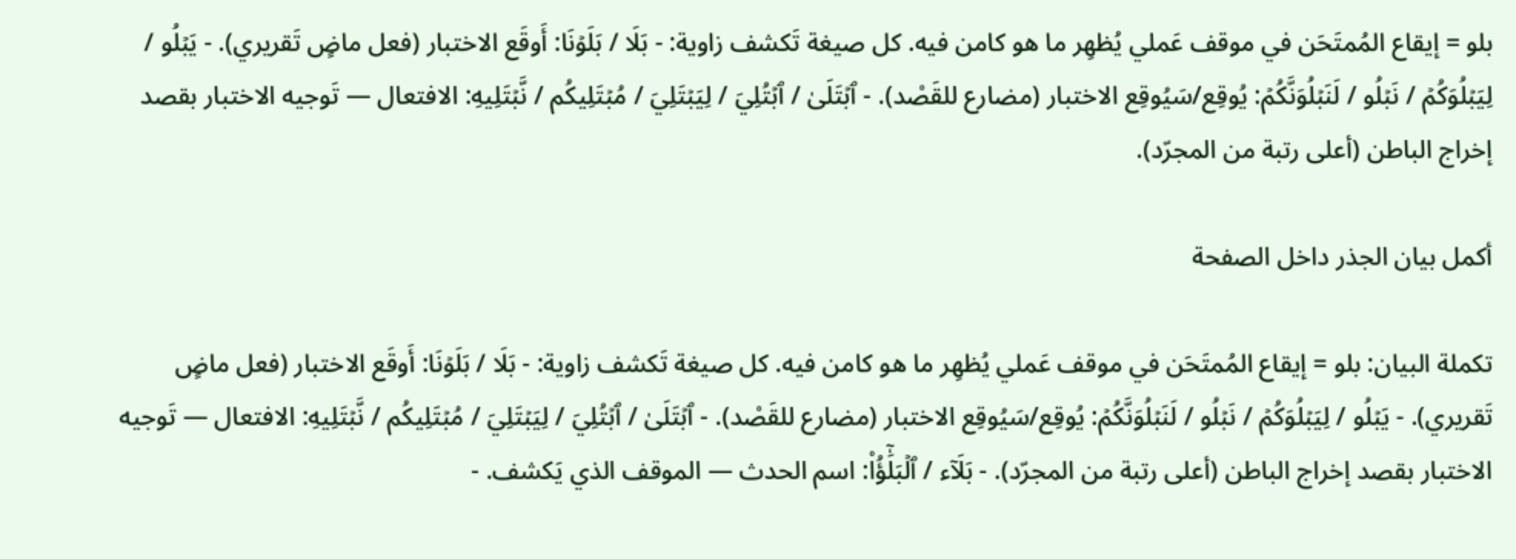بلو = إيقاع المُمتَحَن في موقف عَملي يُظهِر ما هو كامن فيه. كل صيغة تَكشف زاوية: - بَلَا / بَلَوۡنَا: أَوقَع الاختبار (فعل ماضٍ تَقريري). - يَبۡلُو / لِيَبۡلُوَكُمۡ / نَبۡلُو / لَنَبۡلُوَنَّكُمۡ: يُوقِع/سَيُوقِع الاختبار (مضارع للقَصْد). - ٱبۡتَلَىٰ / ٱبۡتُلِيَ / لِيَبۡتَلِيَ / مُبۡتَلِيكُم / نَّبۡتَلِيهِ: الافتعال — تَوجيه الاختبار بقصد إخراج الباطن (أعلى رتبة من المجرّد).

أكمل بيان الجذر داخل الصفحة

تكملة البيان: بلو = إيقاع المُمتَحَن في موقف عَملي يُظهِر ما هو كامن فيه. كل صيغة تَكشف زاوية: - بَلَا / بَلَوۡنَا: أَوقَع الاختبار (فعل ماضٍ تَقريري). - يَبۡلُو / لِيَبۡلُوَكُمۡ / نَبۡلُو / لَنَبۡلُوَنَّكُمۡ: يُوقِع/سَيُوقِع الاختبار (مضارع للقَصْد). - ٱبۡتَلَىٰ / ٱبۡتُلِيَ / لِيَبۡتَلِيَ / مُبۡتَلِيكُم / نَّبۡتَلِيهِ: الافتعال — تَوجيه الاختبار بقصد إخراج الباطن (أعلى رتبة من المجرّد). - بَلَآء / ٱلۡبَلَٰٓؤُاْ: اسم الحدث — الموقف الذي يَكشف. -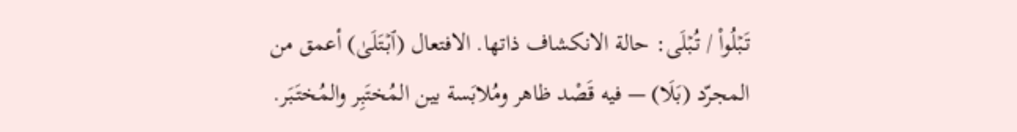تَبۡلُواْ / تُبۡلَى: حالة الانكشاف ذاتها. الافتعال (ٱبۡتَلَىٰ) أعمق من المجرّد (بَلَا) — فيه قَصْد ظاهر ومُلابَسة بين المُختَبِر والمُختَبَر.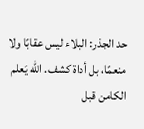حد الجذر: البلاء ليس عقابًا ولا منعمًا، بل أداة كشف. الله يَعلم الكامن قبل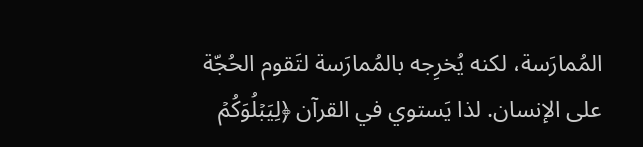المُمارَسة، لكنه يُخرِجه بالمُمارَسة لتَقوم الحُجّة على الإنسان. لذا يَستوي في القرآن ﴿لِيَبۡلُوَكُمۡ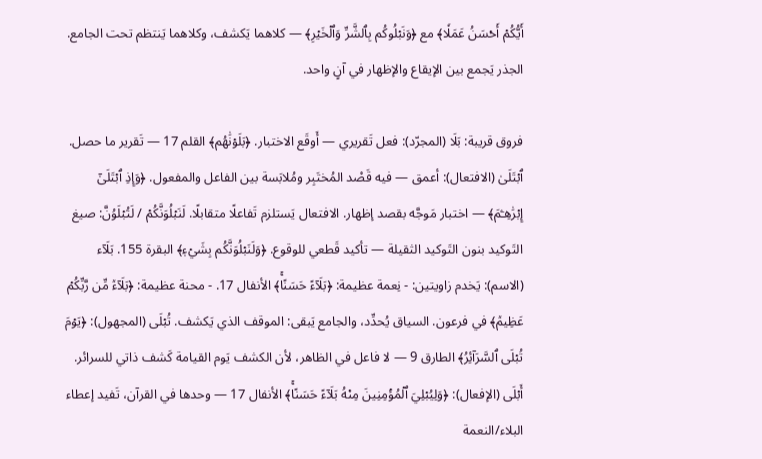أَيُّكُمۡ أَحۡسَنُ عَمَلٗا﴾ مع ﴿وَنَبۡلُوكُم بِٱلشَّرِّ وَٱلۡخَيۡرِ﴾ — كلاهما يَكشف، وكلاهما يَنتظم تحت الجامع. الجذر يَجمع بين الإيقاع والإظهار في آنٍ واحد.

فروق قريبة: بَلَا (المجرّد): فعل تَقريري — أَوقَع الاختبار. ﴿بَلَوۡنَٰهُم﴾ القلم 17 — تَقرير ما حصل. ٱبۡتَلَىٰ (الافتعال): أعمق — فيه قَصْد المُختَبِر ومُلابَسة بين الفاعل والمفعول. ﴿وَإِذِ ٱبۡتَلَىٰٓ إِبۡرَٰهِـۧمَ﴾ — اختبار مَوجَّه بقصد إظهار. الافتعال يَستلزم تَفاعلًا متقابلًا. لَنَبۡلُوَنَّكُمۡ / لَتُبۡلَوُنَّ: صيغ التَوكيد بنون التَوكيد الثقيلة — تأكيد قَطعي للوقوع. ﴿وَلَنَبۡلُوَنَّكُم بِشَيۡءٖ﴾ البقرة 155. بَلَآء (الاسم): يَخدم زاويتين: - نِعمة عظيمة: ﴿بَلَآءً حَسَنًاۚ﴾ الأنفال 17. - محنة عظيمة: ﴿بَلَآءٞ مِّن رَّبِّكُمۡ عَظِيمٞ﴾ في فرعون. السياق يُحدِّد، والجامع يَبقى: الموقف الذي يَكشف. تُبۡلَى (المجهول): ﴿يَوۡمَ تُبۡلَى ٱلسَّرَآئِرُ﴾ الطارق 9 — لا فاعل في الظاهر، لأن الكشف يَوم القيامة كَشف ذاتي للسرائر. أَبۡلَى (الإفعال): ﴿وَلِيُبۡلِيَ ٱلۡمُؤۡمِنِينَ مِنۡهُ بَلَآءً حَسَنًاۚ﴾ الأنفال 17 — وحدها في القرآن، تَفيد إعطاء البلاء/النعمة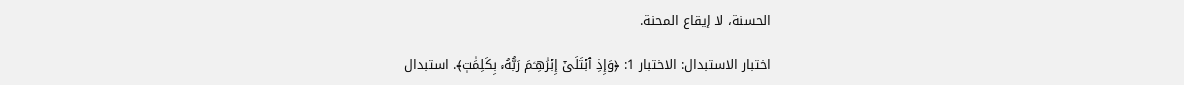الحسنة، لا إيقاع المحنة.

اختبار الاستبدال: الاختبار 1: ﴿وَإِذِ ٱبۡتَلَىٰٓ إِبۡرَٰهِـۧمَ رَبُّهُۥ بِكَلِمَٰتٖ﴾. استبدال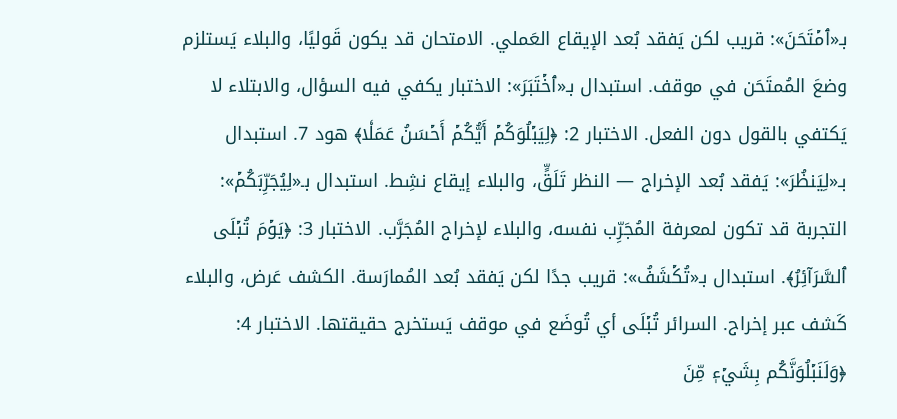بـ«ٱمۡتَحَنَ»: قريب لكن يَفقد بُعد الإيقاع العَملي. الامتحان قد يكون قَوليًا، والبلاء يَستلزم وضعَ المُمتَحَن في موقف. استبدال بـ«ٱخۡتَبَرَ»: الاختبار يكفي فيه السؤال، والابتلاء لا يَكتفي بالقول دون الفعل. الاختبار 2: ﴿لِيَبۡلُوَكُمۡ أَيُّكُمۡ أَحۡسَنُ عَمَلٗا﴾ هود 7. استبدال بـ«لِيَنظُرَ»: يَفقد بُعد الإخراج — النظر تَلَقٍّ، والبلاء إيقاع نشِط. استبدال بـ«لِيُجَرِّبَكُمۡ»: التجربة قد تكون لمعرفة المُجَرِّب نفسه، والبلاء لإخراج المُجَرَّب. الاختبار 3: ﴿يَوۡمَ تُبۡلَى ٱلسَّرَآئِرُ﴾. استبدال بـ«تُكۡشَفُ»: قريب جدًا لكن يَفقد بُعد المُمارَسة. الكشف عَرض، والبلاء كَشف عبر إخراج. السرائر تُبۡلَى أي تُوضَع في موقف يَستخرج حقيقتها. الاختبار 4: ﴿وَلَنَبۡلُوَنَّكُم بِشَيۡءٖ مِّنَ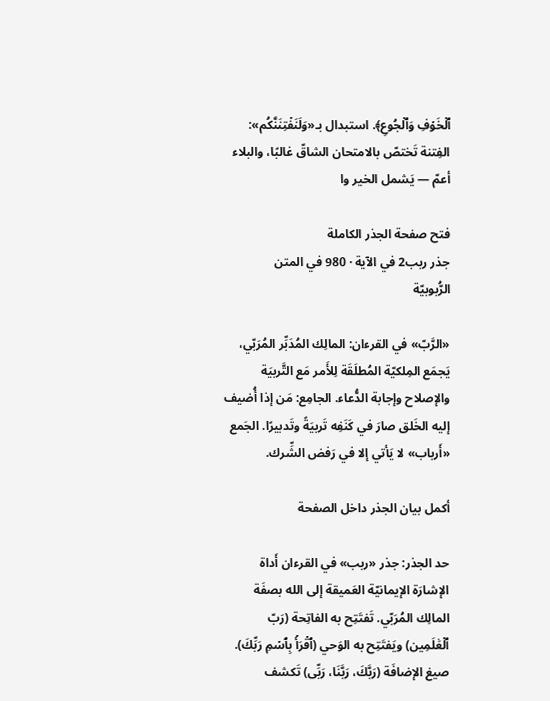ٱلۡخَوۡفِ وَٱلۡجُوعِ﴾. استبدال بـ«وَلَنَفۡتِنَنَّكُم»: الفِتنة تَختصّ بالامتحان الشاقّ غالبًا، والبلاء أعمّ — يَشمل الخير وا

فتح صفحة الجذر الكاملة
جذر ربب2 في الآية · 980 في المتن
الرُّبوبيّة

«الرَّبّ» في القرءان: المالِك المُدَبِّر المُرَبّي، يَجمَع المِلكيّة المُطلَقَة لِلأَمر مَع التَّربيَة والإصلاح وإجابة الدُّعاء. الجامِع: مَن إذا أُضيف إليه الخَلق صارَ في كَنَفِه تَربيَةً وتَدبيرًا. الجَمع «أَرباب» لا يَأتي إلا في رَفض الشِّرك.

أكمل بيان الجذر داخل الصفحة

حد الجذر: جذر «ربب» في القرءان أَداة الإشارَة الإيمانيّة العَميقة إلى الله بصفَة المالِك المُرَبّي. تَفتَتِح به الفاتِحة (رَبّ ٱلۡعَٰلَمِين) ويَفتَتِح به الوَحي (ٱقۡرَأۡ بِٱسۡمِ رَبِّكَ). صيغ الإضافَة (رَبَّكَ، رَبَّنَا، رَبِّى) تَكشف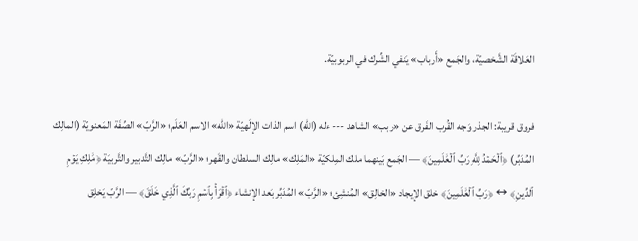العَلاقَة الشَّخصيّة، والجَمع «أَرباب» يَنفي الشِّرك في الربوبيّة.

فروق قريبة: الجذر وَجه القُرب الفَرق عن «ربب» الشاهد --- ءله (الله) اسم الذات الإلَهيّة «الله» الاسم العَلَم؛ «الرَّبّ» الصِّفَة المَعنويّة (المالِك المُدَبِّر) ﴿ٱلۡحَمۡدُ لِلَّهِ رَبِّ ٱلۡعَٰلَمِينَ﴾ — الجَمع بَينهما ملك المِلكيّة «المَلِك» مالِك السلطان والقَهر؛ «الرَّبّ» مالِك التَّدبير والتَّربيَة ﴿مَٰلِكِ يَوۡمِ ٱلدِّينِ﴾ ↔ ﴿رَبِّ ٱلۡعَٰلَمِينَ﴾ خلق الإيجاد «الخالِق» المُنشِئ؛ «الرَّبّ» المُدَبِّر بَعد الإنشاء ﴿ٱقۡرَأۡ بِٱسۡمِ رَبِّكَ ٱلَّذِي خَلَقَ﴾ — الرَّبّ يَخلِق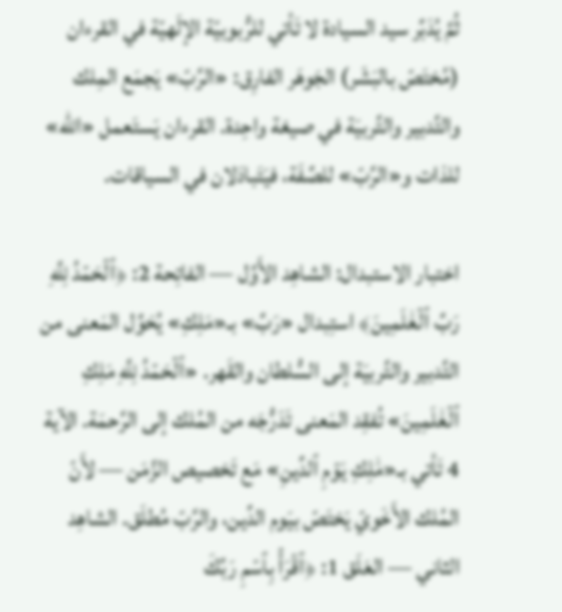ثُمَّ يُدَبِّر سيد السيادة لا تَأتي للرُّبوبيّة الإلَهيّة في القرءان (مُختَصّ بالبَشَر) الجَوهَر الفارِق: «الرَّبّ» يَجمَع المِلك والتَّدبير والتَّربيَة في صيغة واحِدة. القرءان يَستَعمل «الله» للذات و«الرَّبّ» للصِّفَة، فيَتَبادَلان في السياقات.

اختبار الاستبدال: الشاهِد الأَوَّل — الفاتِحة 2: ﴿ٱلۡحَمۡدُ لِلَّهِ رَبِّ ٱلۡعَٰلَمِينَ﴾ استِبدال «رَبِّ» بـ«مَلِكِ» يُحَوِّل المَعنى من التَّدبير والتَّربيَة إلى السُّلطان والقَهر. «ٱلۡحَمۡدُ لِلَّهِ مَلِكِ ٱلۡعَٰلَمِينَ» تُفقِد المَعنى تَدَرُّجَه من المُلك إلى الرَّحمَة. الآية 4 تَأتي بـ«مَٰلِكِ يَوۡمِ ٱلدِّينِ» مَع تَخصيص الزَّمَن — لأَنّ المُلك الأَخَويّ يَختَصّ بيَوم الدِّين، والرَّبّ مُطلَق. الشاهِد الثاني — العَلَق 1: ﴿ٱقۡرَأۡ بِٱسۡمِ رَبِّكَ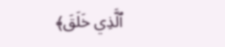ٱلَّذِي خَلَقَ﴾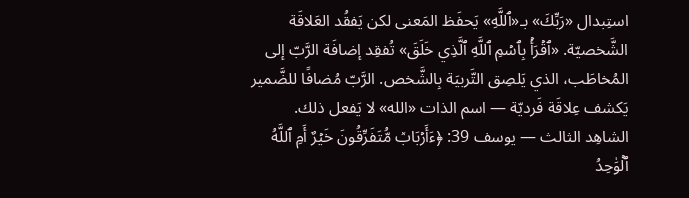استِبدال «رَبِّكَ» بـ«ٱللَّهِ» يَحفَظ المَعنى لكن يَفقُد العَلاقَة الشَّخصيّة. «ٱقۡرَأۡ بِٱسۡمِ ٱللَّهِ ٱلَّذِي خَلَقَ» تُفقِد إضافَة الرَّبّ إلى المُخاطَب، الذي يَلصِق التَّربيَة بِالشَّخص. الرَّبّ مُضافًا للضَّمير يَكشف عِلاقَة فَرديّة — اسم الذات «الله» لا يَفعل ذلك. الشاهِد الثالث — يوسف 39: ﴿ءَأَرۡبَابٞ مُّتَفَرِّقُونَ خَيۡرٌ أَمِ ٱللَّهُ ٱلۡوَٰحِدُ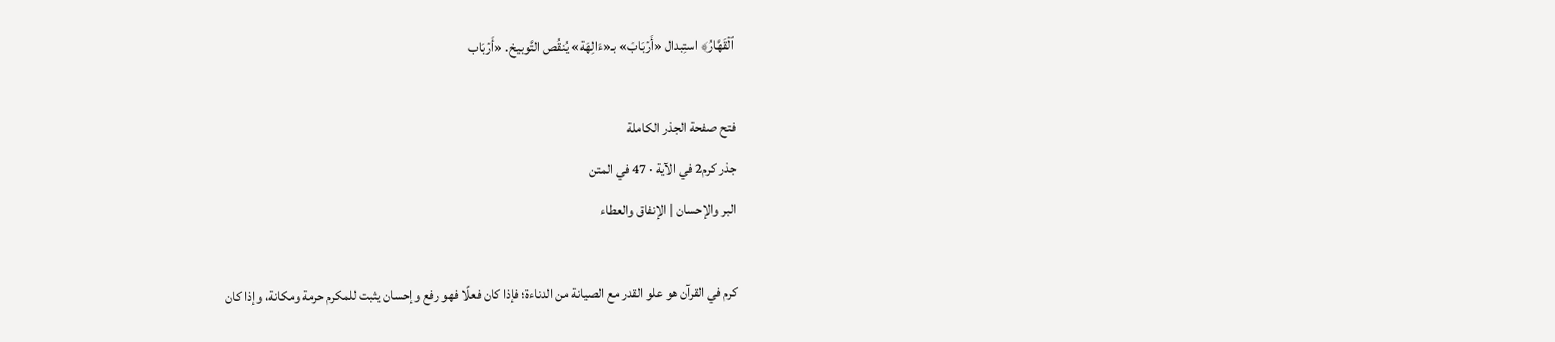ٱلۡقَهَّارُ﴾ استِبدال «أَرۡبَابٞ» بـ«ءَالِهَة» يُنقُص التَّوبيخ. «أَرۡبَاب

فتح صفحة الجذر الكاملة
جذر كرم2 في الآية · 47 في المتن
البر والإحسان | الإنفاق والعطاء

كرم في القرآن هو علو القدر مع الصيانة من الدناءة؛ فإذا كان فعلًا فهو رفع وإحسان يثبت للمكرم حرمة ومكانة، وإذا كان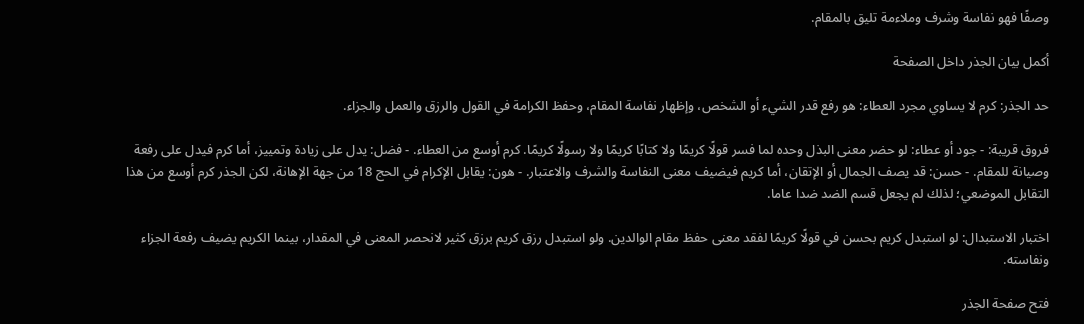وصفًا فهو نفاسة وشرف وملاءمة تليق بالمقام.

أكمل بيان الجذر داخل الصفحة

حد الجذر: كرم لا يساوي مجرد العطاء: هو رفع قدر الشيء أو الشخص، وإظهار نفاسة المقام، وحفظ الكرامة في القول والرزق والعمل والجزاء.

فروق قريبة: - جود أو عطاء: لو حضر معنى البذل وحده لما فسر قولًا كريمًا ولا كتابًا كريمًا ولا رسولًا كريمًا. كرم أوسع من العطاء. - فضل: يدل على زيادة وتمييز، أما كرم فيدل على رفعة وصيانة للمقام. - حسن: قد يصف الجمال أو الإتقان، أما كريم فيضيف معنى النفاسة والشرف والاعتبار. - هون: يقابل الإكرام في الحج 18 من جهة الإهانة، لكن الجذر كرم أوسع من هذا التقابل الموضعي؛ لذلك لم يجعل قسم الضد ضدا عاما.

اختبار الاستبدال: لو استبدل كريم بحسن في قولًا كريمًا لفقد معنى حفظ مقام الوالدين. ولو استبدل رزق كريم برزق كثير لانحصر المعنى في المقدار، بينما الكريم يضيف رفعة الجزاء ونفاسته.

فتح صفحة الجذر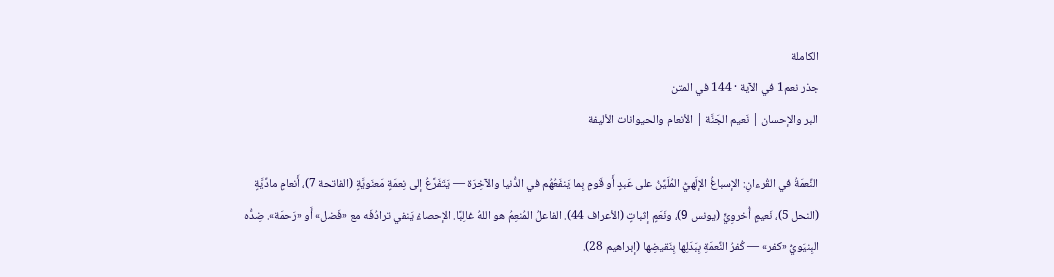الكاملة
جذر نعم1 في الآية · 144 في المتن
البر والإحسان | نَعيم الجَنَّة | الأنعام والحيوانات الأليفة

النِّعمَةُ في القُرءانِ: الإسباغُ الإلَهيُّ المُلَيِّنُ على عَبدٍ أَو قَومٍ بِما يَنفَعُهُم في الدُّنيا والآخِرَة — يَتَفَرَّعُ إلى نِعمَةٍ مَعنَويَّةٍ (الفاتحة 7)، أَنعامٍ مادِّيَّةٍ (النحل 5)، نَعيمٍ أُخروِيٍّ (يونس 9)، ونَعَمٍ إثباتٍ (الأعراف 44). الفاعلُ المُنعِمُ هو اللهُ غالِبًا. الإحصاءُ يَنفي ترادُفَه مع «فَضل» أَو «رَحمَة». ضِدُّه البِنيَويُّ «كفر» — كُفرُ النِّعمَةِ بِبَدَلِها بِنَقيضِها (إبراهيم 28).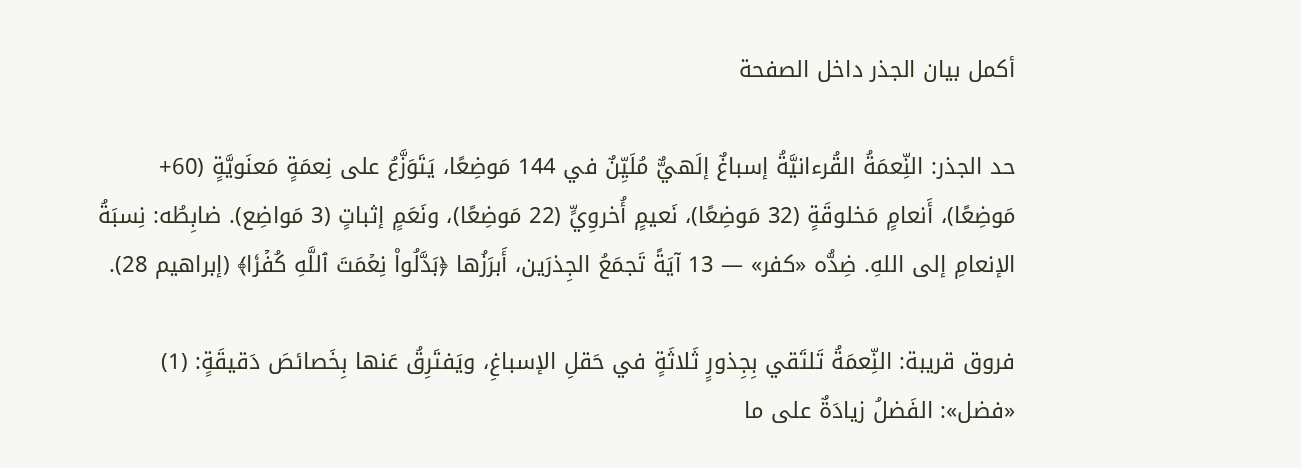أكمل بيان الجذر داخل الصفحة

حد الجذر: النِّعمَةُ القُرءانيَّةُ إسباغٌ إلَهيٌّ مُلَيِّنٌ في 144 مَوضِعًا، يَتَوَزَّعُ على نِعمَةٍ مَعنَويَّةٍ (60+ مَوضِعًا)، أَنعامٍ مَخلوقَةٍ (32 مَوضِعًا)، نَعيمٍ أُخروِيٍّ (22 مَوضِعًا)، ونَعَمٍ إثباتٍ (3 مَواضِع). ضابِطُه: نِسبَةُ الإنعامِ إلى اللهِ. ضِدُّه «كفر» — 13 آيَةً تَجمَعُ الجِذرَين، أَبرَزُها ﴿بَدَّلُواْ نِعۡمَتَ ٱللَّهِ كُفۡرٗا﴾ (إبراهيم 28).

فروق قريبة: النِّعمَةُ تَلتَقي بِجِذورٍ ثَلاثَةٍ في حَقلِ الإسباغِ، ويَفتَرِقُ عَنها بِخَصائصَ دَقيقَةٍ: (1) «فضل»: الفَضلُ زيادَةٌ على ما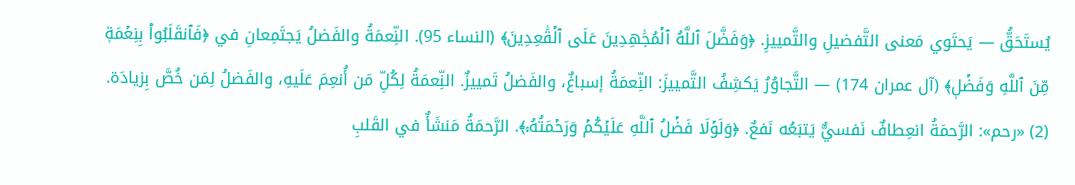يُستَحَقُّ — يَحتَوي مَعنى التَّفضيلِ والتَّمييزِ. ﴿وَفَضَّلَ ٱللَّهُ ٱلۡمُجَٰهِدِينَ عَلَى ٱلۡقَٰعِدِينَ﴾ (النساء 95). النِّعمَةُ والفَضلُ يَجتَمِعانِ في ﴿فَٱنقَلَبُواْ بِنِعۡمَةٖ مِّنَ ٱللَّهِ وَفَضۡلٖ﴾ (آل عمران 174) — التَّجاوُرُ يَكشِفُ التَّمييزَ: النِّعمَةُ إسباغٌ، والفَضلُ تَمييزٌ. النِّعمَةُ لِكُلِّ مَن أُنعِمَ عَلَيهِ، والفَضلُ لِمَن خُصَّ بِزيادَة. (2) «رحم»: الرَّحمَةُ انعِطافٌ نَفسيٌّ يَتبَعُه نَفعٌ. ﴿وَلَوۡلَا فَضۡلُ ٱللَّهِ عَلَيۡكُمۡ وَرَحۡمَتُهُۥ﴾. الرَّحمَةُ مَنشَأٌ في القَلبِ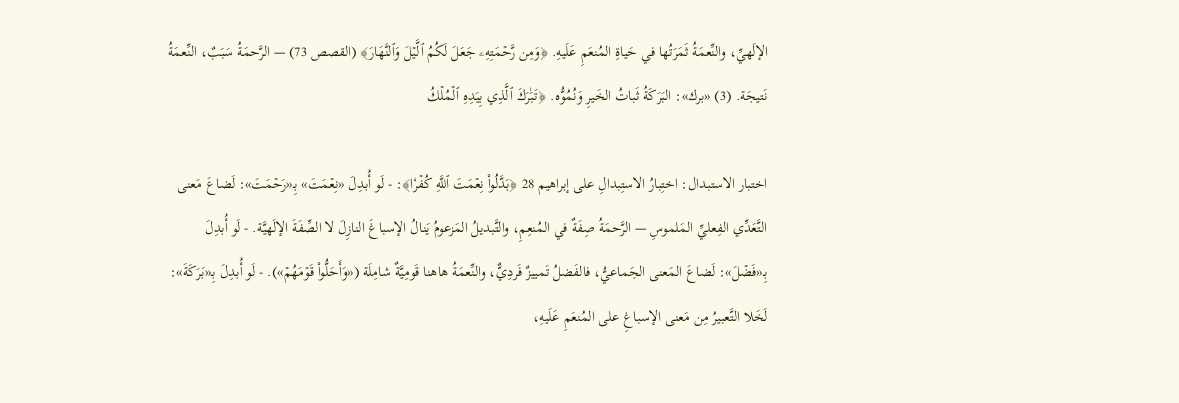الإلَهيِّ، والنِّعمَةُ ثَمَرَتُها في حَياةِ المُنعَمِ عَلَيهِ. ﴿وَمِن رَّحۡمَتِهِۦ جَعَلَ لَكُمُ ٱلَّيۡلَ وَٱلنَّهَارَ﴾ (القصص 73) — الرَّحمَةُ سَبَبٌ، النِّعمَةُ نَتيجَة. (3) «برك»: البَرَكَةُ ثَباتُ الخَيرِ وَنُمُوُّه. ﴿تَبَٰرَكَ ٱلَّذِي بِيَدِهِ ٱلۡمُلۡكُ

اختبار الاستبدال: اختِبارُ الاستِبدالِ على إبراهيم 28 ﴿بَدَّلُواْ نِعۡمَتَ ٱللَّهِ كُفۡرٗا﴾: - لَو أُبدِلَ «نِعۡمَتَ» بِـ«رَحۡمَتَ»: لَضاعَ مَعنى التَّعَدِّي الفِعليِّ المَلموسِ — الرَّحمَةُ صِفَةٌ في المُنعِمِ، والتَّبديلُ المَزعومُ يَنالُ الإسباغَ النازِلَ لا الصِّفَةَ الإلَهيَّة. - لَو أُبدِلَ بِـ«فَضۡلَ»: لَضاعَ المَعنى الجَماعيُّ، فالفَضلُ تَمييزٌ فَردِيٌّ، والنِّعمَةُ هاهنا قَومِيَّةٌ شامِلَة («وَأَحَلُّواْ قَوۡمَهُمۡ»). - لَو أُبدِلَ بِـ«بَرَكَةَ»: لَخَلا التَّعبيرُ مِن مَعنى الإسباغِ على المُنعَمِ عَلَيهِ،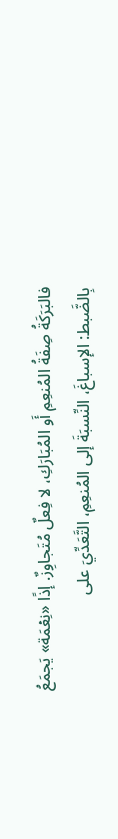فالبَرَكَةُ صِفَةُ المُنعِمِ أَو المُبَارَكِ، لا فِعلٌ مُتَجاوِزٌ. إذًا «نِعۡمَة» يَجمَعُ بِالضَّبط: الإسباغَ، النِّسبَةَ إلى المُنعِمِ، التَّعَدِّيَ على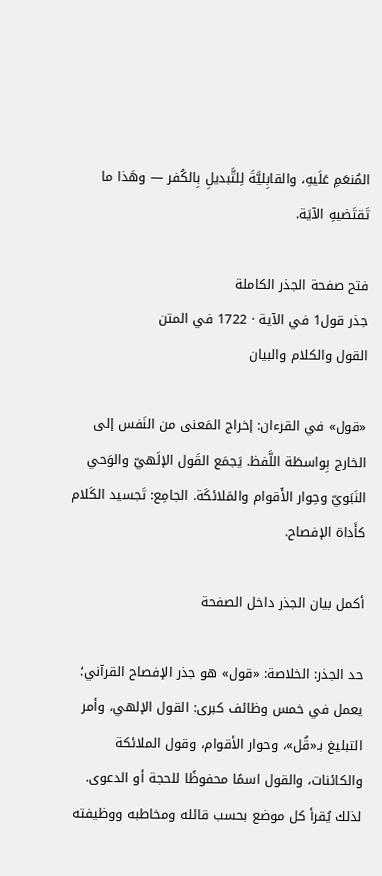المُنعَمِ عَلَيهِ، والقابِليَّةَ لِلتَّبديلِ بِالكُفر — وهَذا ما تَقتَضيهِ الآيَة.

فتح صفحة الجذر الكاملة
جذر قول1 في الآية · 1722 في المتن
القول والكلام والبيان

«قول» في القرءان: إخراج المَعنى من النَفس إلى الخارج بِواسطَة اللَّفظ. يَجمَع القَول الإلَهيّ والوَحي النَبَويّ وحِوار الأَقوام والمَلائكَة. الجامِع: تَجسيد الكَلام كأَداة الإفصاح.

أكمل بيان الجذر داخل الصفحة

حد الجذر: الخلاصة: «قول» هو جذر الإفصاح القرآني؛ يعمل في خمس وظائف كبرى: القول الإلهي، وأمر التبليغ بـ«قُل»، وحوار الأقوام، وقول الملائكة والكائنات، والقول اسمًا محفوظًا للحجة أو الدعوى. لذلك يُقرأ كل موضع بحسب قائله ومخاطبه ووظيفته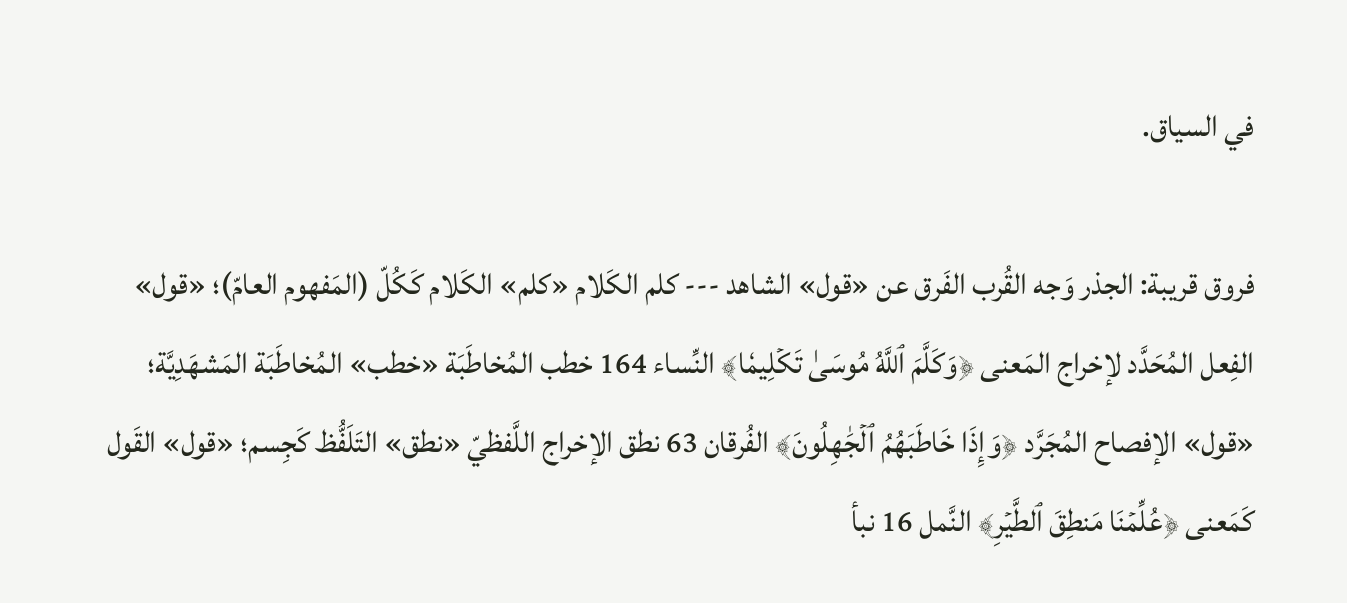في السياق.

فروق قريبة: الجذر وَجه القُرب الفَرق عن «قول» الشاهد --- كلم الكَلام «كلم» الكَلام كَكُلّ (المَفهوم العامّ)؛ «قول» الفِعل المُحَدَّد لإخراج المَعنى ﴿وَكَلَّمَ ٱللَّهُ مُوسَىٰ تَكۡلِيمٗا﴾ النِّساء 164 خطب المُخاطَبَة «خطب» المُخاطَبَة المَشهَدِيَّة؛ «قول» الإفصاح المُجَرَّد ﴿وَإِذَا خَاطَبَهُمُ ٱلۡجَٰهِلُونَ﴾ الفُرقان 63 نطق الإخراج اللَّفظيّ «نطق» التَلَفُّظ كَجِسم؛ «قول» القَول كَمَعنى ﴿عُلِّمۡنَا مَنطِقَ ٱلطَّيۡرِ﴾ النَّمل 16 نبأ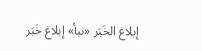إبلاغ الخَبَر «نبأ» إبلاغ خَبَر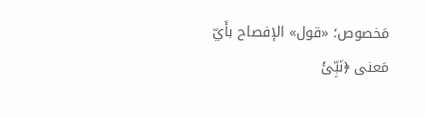مَخصوص؛ «قول» الإفصاح بأَيّ مَعنى ﴿نَبِّئۡ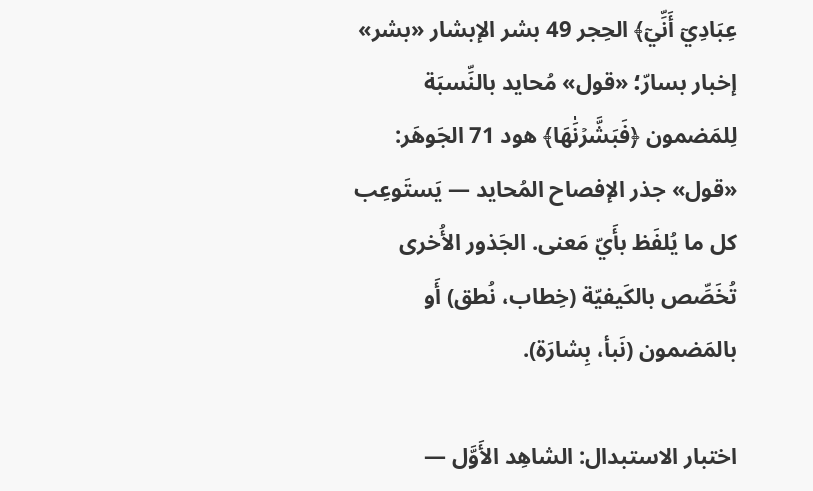عِبَادِيٓ أَنِّيٓ﴾ الحِجر 49 بشر الإبشار «بشر» إخبار بسارّ؛ «قول» مُحايد بالنِّسبَة لِلمَضمون ﴿فَبَشَّرۡنَٰهَا﴾ هود 71 الجَوهَر: «قول» جذر الإفصاح المُحايد — يَستَوعِب كل ما يُلفَظ بأَيّ مَعنى. الجَذور الأُخرى تُخَصِّص بالكَيفيّة (خِطاب، نُطق) أَو بالمَضمون (نَبأ، بِشارَة).

اختبار الاستبدال: الشاهِد الأَوَّل —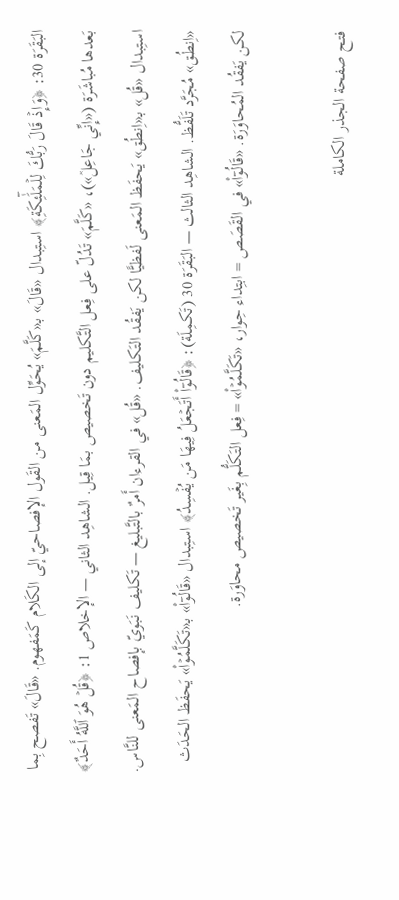البَقَرَة 30: ﴿وَإِذۡ قَالَ رَبُّكَ لِلۡمَلَٰٓئِكَةِ﴾ استِبدال «قَالَ» بـ«كَلَّمَ» يُحَوِّل المَعنى من القَول الإفصاحيّ إلى الكَلام كَمَفهوم. «قَالَ» تَفصح بِما بَعدها مُباشَرَة («إِنِّي جَاعِلٞ»)، «كَلَّمَ» تَدُلّ على فِعل التَّكليم دون تَخصيص بمَا قِيل. الشاهِد الثاني — الإخلاص 1: ﴿قُلۡ هُوَ ٱللَّهُ أَحَدٌ﴾ استِبدال «قُل» بـ«اِنطُق» يَحفَظ المَعنى لَفظيًّا لكن يَفقُد التَكليف. «قُل» في القرءان أَمرٌ بالتَّبليغ — تَكليف نَبَويّ بإفصاح المَعنى للنَّاس. «اِنطُق» مُجَرَّد تَلَفُّظ. الشاهِد الثالث — البَقَرَة 30 (تَكمِلَة): ﴿قَالُوٓاْ أَتَجۡعَلُ فِيهَا مَن يُفۡسِدُ﴾ استِبدال «قَالُوٓاْ» بـ«تَكَلَّمُوۡاْ» يَحفَظ الحَدَث لكن يَفقُد المُحاوَرَة. «قَالُوٓاْ» في القَصَص = ابتِداء حِوار، «تَكَلَّمُوۡاْ» = فِعل التَكَلُّم بِغَير تَخصيص محاوَرة.

فتح صفحة الجذر الكاملة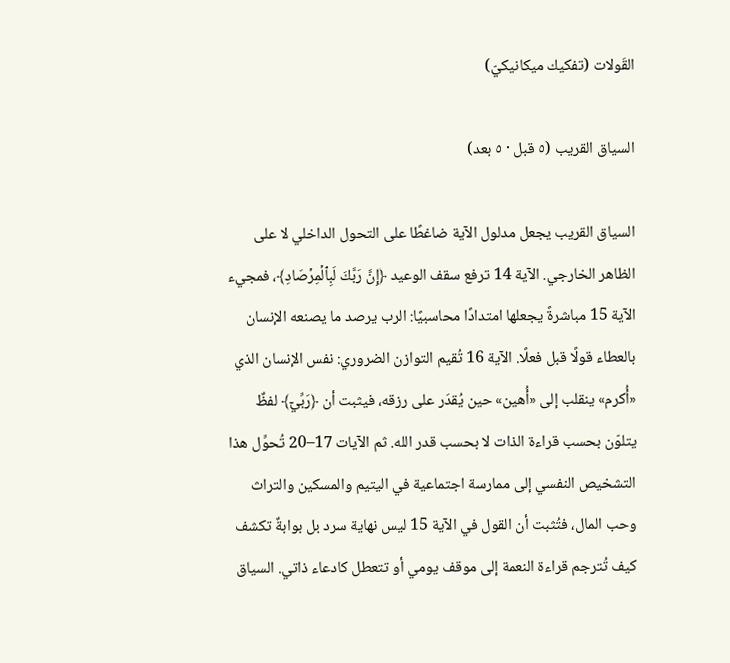القَولات (تفكيك ميكانيكيّ)

السياق القريب (٥ قبل · ٥ بعد)

السياق القريب يجعل مدلول الآية ضاغطًا على التحول الداخلي لا على الظاهر الخارجي. الآية 14 ترفع سقف الوعيد ﴿إِنَّ رَبَّكَ لَبِٱلۡمِرۡصَادِ﴾، فمجيء الآية 15 مباشرةً يجعلها امتدادًا محاسبيًا: الرب يرصد ما يصنعه الإنسان بالعطاء قولًا قبل فعلًا. الآية 16 تُقيم التوازن الضروري: نفس الإنسان الذي «أُكرم» ينقلب إلى «أُهين» حين يُقدَر على رزقه، فيثبت أن ﴿رَبِّيٓ﴾ لفظٌ يتلوّن بحسب قراءة الذات لا بحسب قدر الله. ثم الآيات 17–20 تُحوِّل هذا التشخيص النفسي إلى ممارسة اجتماعية في اليتيم والمسكين والتراث وحب المال، فتُثبت أن القول في الآية 15 ليس نهاية سرد بل بوابةٌ تكشف كيف تُترجم قراءة النعمة إلى موقف يومي أو تتعطل كادعاء ذاتي. السياق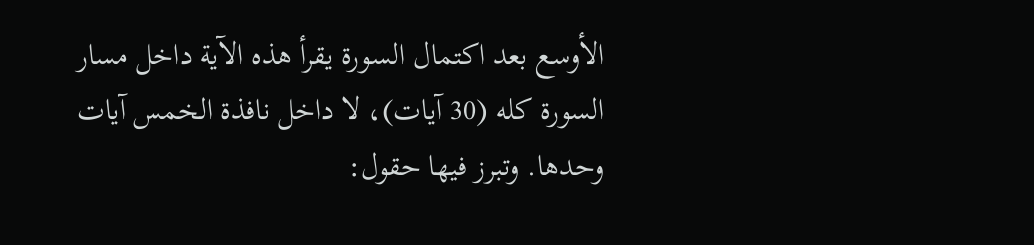الأوسع بعد اكتمال السورة يقرأ هذه الآية داخل مسار السورة كله (30 آيات)، لا داخل نافذة الخمس آيات وحدها. وتبرز فيها حقول: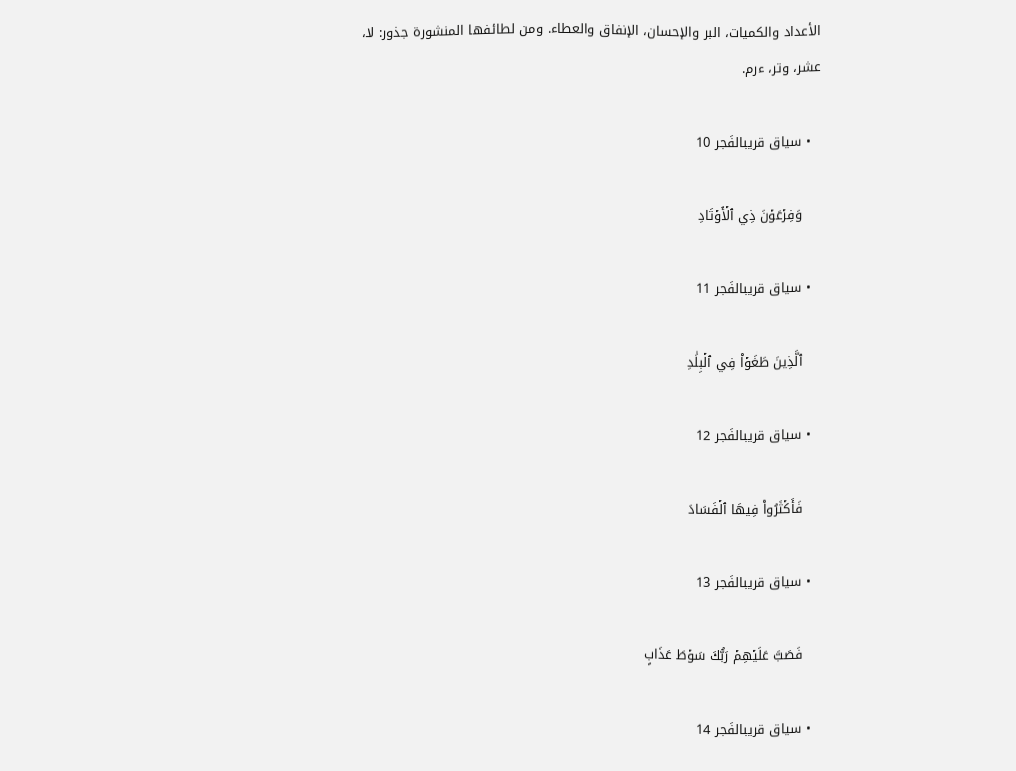الأعداد والكميات، البر والإحسان، الإنفاق والعطاء. ومن لطائفها المنشورة جذور: لا، عشر، وتر، ءرم.

  • سياق قريبالفَجر 10

    وَفِرۡعَوۡنَ ذِي ٱلۡأَوۡتَادِ

  • سياق قريبالفَجر 11

    ٱلَّذِينَ طَغَوۡاْ فِي ٱلۡبِلَٰدِ

  • سياق قريبالفَجر 12

    فَأَكۡثَرُواْ فِيهَا ٱلۡفَسَادَ

  • سياق قريبالفَجر 13

    فَصَبَّ عَلَيۡهِمۡ رَبُّكَ سَوۡطَ عَذَابٍ

  • سياق قريبالفَجر 14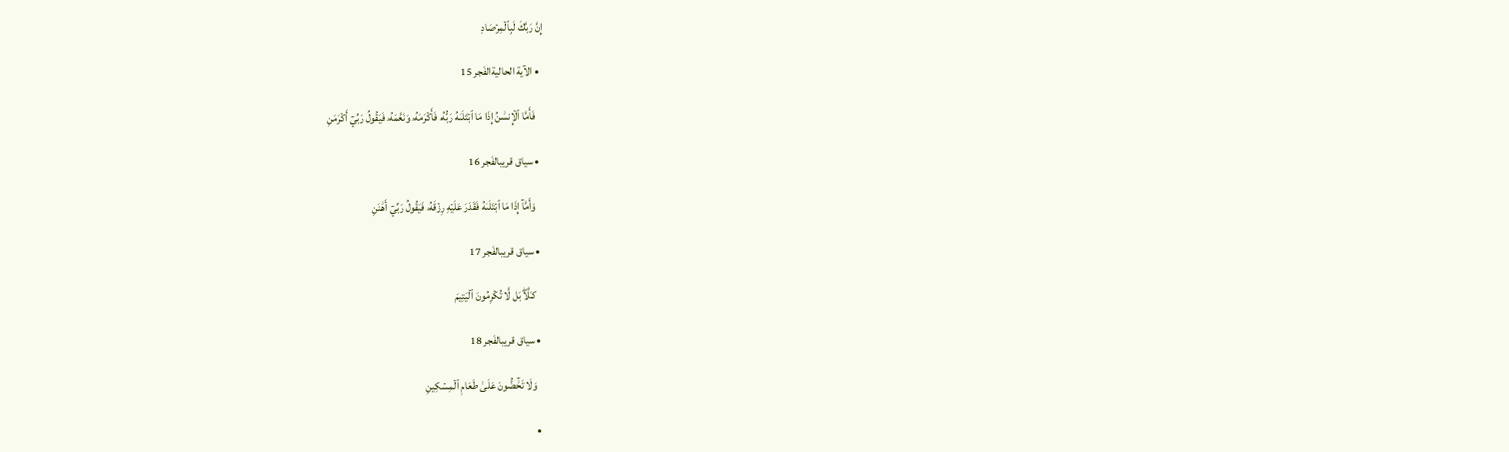إِنَّ رَبَّكَ لَبِٱلۡمِرۡصَادِ

  • الآية الحاليةالفَجر 15

    فَأَمَّا ٱلۡإِنسَٰنُ إِذَا مَا ٱبۡتَلَىٰهُ رَبُّهُۥ فَأَكۡرَمَهُۥ وَنَعَّمَهُۥ فَيَقُولُ رَبِّيٓ أَكۡرَمَنِ

  • سياق قريبالفَجر 16

    وَأَمَّآ إِذَا مَا ٱبۡتَلَىٰهُ فَقَدَرَ عَلَيۡهِ رِزۡقَهُۥ فَيَقُولُ رَبِّيٓ أَهَٰنَنِ

  • سياق قريبالفَجر 17

    كـَلَّاۖ بَل لَّا تُكۡرِمُونَ ٱلۡيَتِيمَ

  • سياق قريبالفَجر 18

    وَلَا تَحَٰٓضُّونَ عَلَىٰ طَعَامِ ٱلۡمِسۡكِينِ

  •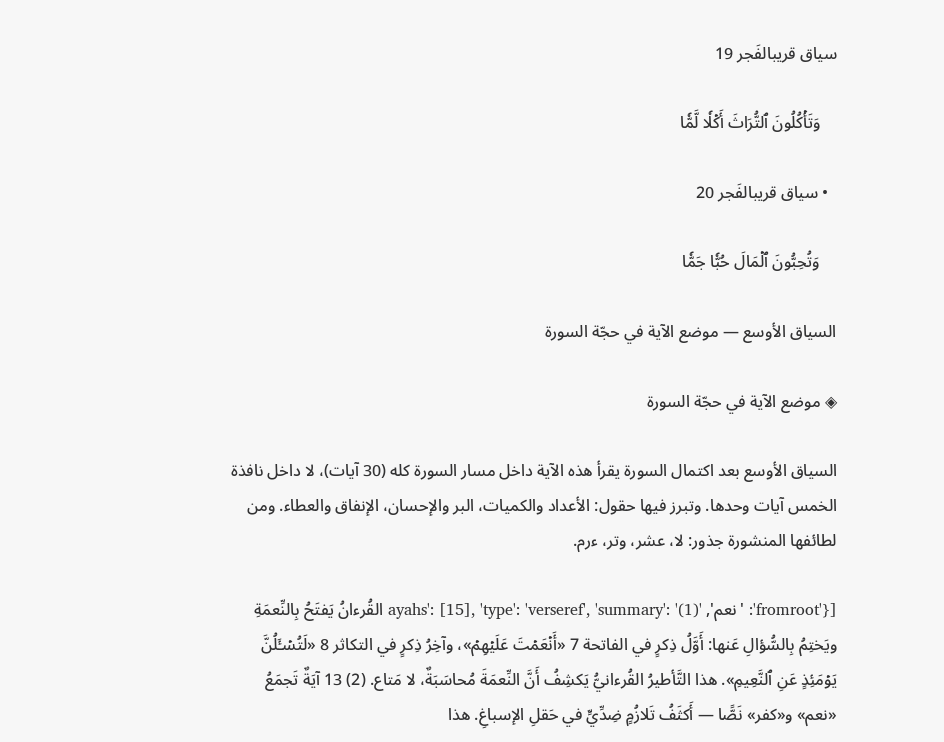سياق قريبالفَجر 19

    وَتَأۡكُلُونَ ٱلتُّرَاثَ أَكۡلٗا لَّمّٗا

  • سياق قريبالفَجر 20

    وَتُحِبُّونَ ٱلۡمَالَ حُبّٗا جَمّٗا

السياق الأوسع — موضع الآية في حجّة السورة

◈ موضع الآية في حجّة السورة

السياق الأوسع بعد اكتمال السورة يقرأ هذه الآية داخل مسار السورة كله (30 آيات)، لا داخل نافذة الخمس آيات وحدها. وتبرز فيها حقول: الأعداد والكميات، البر والإحسان، الإنفاق والعطاء. ومن لطائفها المنشورة جذور: لا، عشر، وتر، ءرم.

[{'fromroot': 'نعم', 'ayahs': [15], 'type': 'verseref', 'summary': '(1) القُرءانُ يَفتَحُ بِالنِّعمَةِ ويَختِمُ بِالسُّؤالِ عَنها: أَوَّلُ ذِكرٍ في الفاتحة 7 «أَنۡعَمۡتَ عَلَيۡهِمۡ»، وآخِرُ ذِكرٍ في التكاثر 8 «لَتُسۡـَٔلُنَّ يَوۡمَئِذٍ عَنِ ٱلنَّعِيمِ». هذا التَّأطيرُ القُرءانيُّ يَكشِفُ أَنَّ النِّعمَةَ مُحاسَبَةٌ، لا مَتاع. (2) 13 آيَةٌ تَجمَعُ «نعم» و«كفر» نَصًّا — أَكثَفُ تَلازُمٍ ضِدِّيٍّ في حَقلِ الإسباغِ. هذا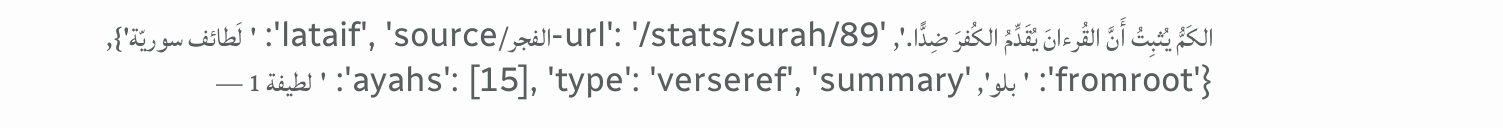الكَمُّ يُثبِتُ أَنَّ القُرءانَ يُقَدِّمُ الكُفرَ ضِدًّا.', 'url': '/stats/surah/89-الفجر/lataif', 'source': 'لَطائف سوريّة'}, {'fromroot': 'بلو', 'ayahs': [15], 'type': 'verseref', 'summary': 'لطيفة 1 —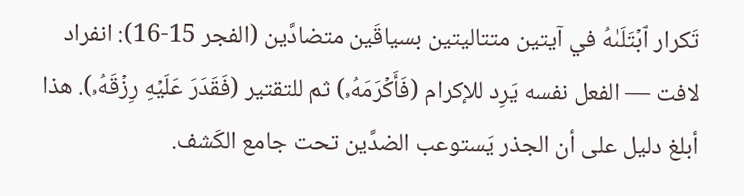تَكرار ٱبۡتَلَىٰهُ في آيتين متتاليتين بسياقَين متضادَّين (الفجر 15-16): انفراد لافت — الفعل نفسه يَرِد للإكرام (فَأَكۡرَمَهُۥ) ثم للتقتير (فَقَدَرَ عَلَيۡهِ رِزۡقَهُۥ). هذا أبلغ دليل على أن الجذر يَستوعب الضدَّين تحت جامع الكَشف.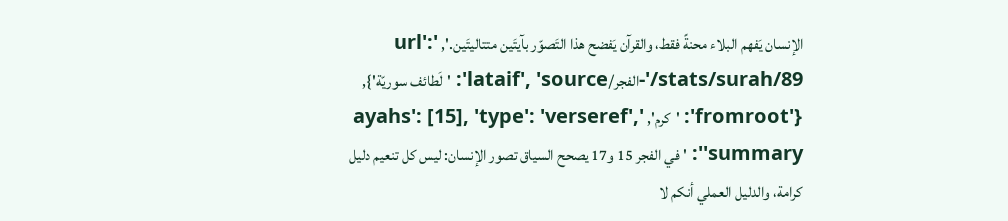الإنسان يَفهم البلاء محنةً فقط، والقرآن يَفضح هذا التَصوّر بآيتَين متتاليتَين.', 'url': '/stats/surah/89-الفجر/lataif', 'source': 'لَطائف سوريّة'}, {'fromroot': 'كرم', 'ayahs': [15], 'type': 'verseref', 'summary': 'في الفجر 15 و17 يصحح السياق تصور الإنسان: ليس كل تنعيم دليل كرامة، والدليل العملي أنكم لا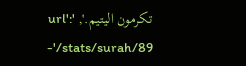تكرمون اليتيم.', 'url': '/stats/surah/89-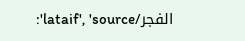الفجر/lataif', 'source':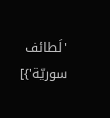'لَطائف سوريّة'}]